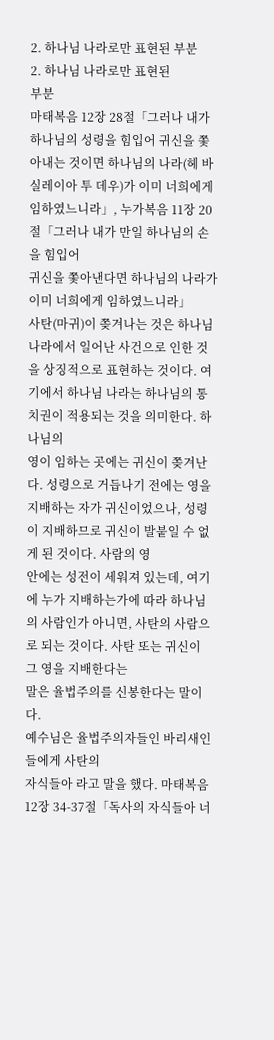2. 하나님 나라로만 표현된 부분
2. 하나님 나라로만 표현된
부분
마태복음 12장 28절「그러나 내가 하나님의 성령을 힘입어 귀신을 쫓아내는 것이면 하나님의 나라(헤 바실레이아 투 데우)가 이미 너희에게 임하였느니라」, 누가복음 11장 20절「그러나 내가 만일 하나님의 손을 힘입어
귀신을 쫓아낸다면 하나님의 나라가 이미 너희에게 임하였느니라」
사탄(마귀)이 쫒겨나는 것은 하나님 나라에서 일어난 사건으로 인한 것을 상징적으로 표현하는 것이다. 여기에서 하나님 나라는 하나님의 통치권이 적용되는 것을 의미한다. 하나님의
영이 임하는 곳에는 귀신이 쫒겨난다. 성령으로 거듭나기 전에는 영을 지배하는 자가 귀신이었으나, 성령이 지배하므로 귀신이 발붙일 수 없게 된 것이다. 사람의 영
안에는 성전이 세워져 있는데, 여기에 누가 지배하는가에 따라 하나님의 사람인가 아니면, 사탄의 사람으로 되는 것이다. 사탄 또는 귀신이 그 영을 지배한다는
말은 율법주의를 신봉한다는 말이다.
예수님은 율법주의자들인 바리새인들에게 사탄의
자식들아 라고 말을 했다. 마태복음 12장 34-37절「독사의 자식들아 너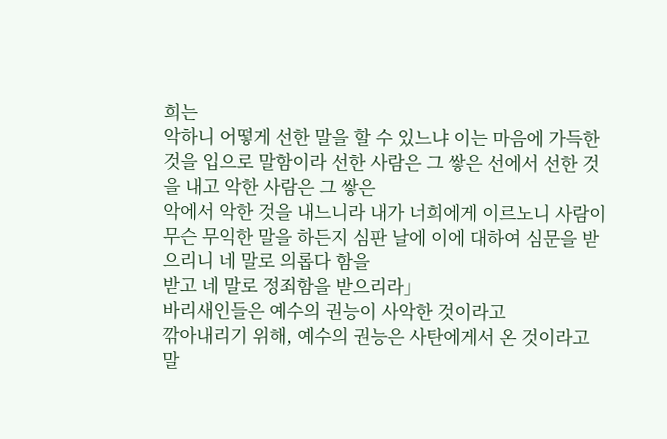희는
악하니 어떻게 선한 말을 할 수 있느냐 이는 마음에 가득한 것을 입으로 말함이라 선한 사람은 그 쌓은 선에서 선한 것을 내고 악한 사람은 그 쌓은
악에서 악한 것을 내느니라 내가 너희에게 이르노니 사람이 무슨 무익한 말을 하든지 심판 날에 이에 대하여 심문을 받으리니 네 말로 의롭다 함을
받고 네 말로 정죄함을 받으리라」
바리새인들은 예수의 권능이 사악한 것이라고
깎아내리기 위해, 예수의 권능은 사탄에게서 온 것이라고 말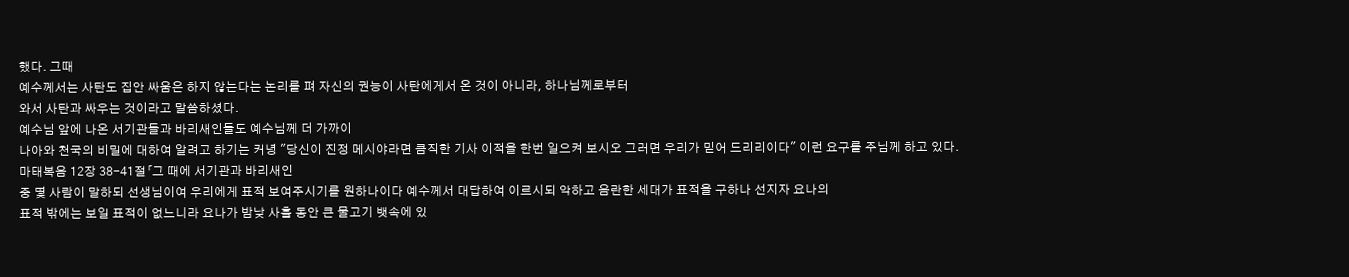했다. 그때
예수께서는 사탄도 집안 싸움은 하지 않는다는 논리를 펴 자신의 권능이 사탄에게서 온 것이 아니라, 하나님께로부터
와서 사탄과 싸우는 것이라고 말씀하셨다.
예수님 앞에 나온 서기관들과 바리새인들도 예수님께 더 가까이
나아와 천국의 비밀에 대하여 알려고 하기는 커녕 "당신이 진정 메시야라면 큼직한 기사 이적을 한번 일으켜 보시오 그러면 우리가 믿어 드리리이다" 이런 요구를 주님께 하고 있다.
마태복음 12장 38-41절「그 때에 서기관과 바리새인
중 몇 사람이 말하되 선생님이여 우리에게 표적 보여주시기를 원하나이다 예수께서 대답하여 이르시되 악하고 음란한 세대가 표적을 구하나 선지자 요나의
표적 밖에는 보일 표적이 없느니라 요나가 밤낮 사흘 동안 큰 물고기 뱃속에 있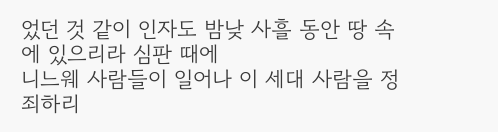었던 것 같이 인자도 밤낮 사흘 동안 땅 속에 있으리라 심판 때에
니느웨 사람들이 일어나 이 세대 사람을 정죄하리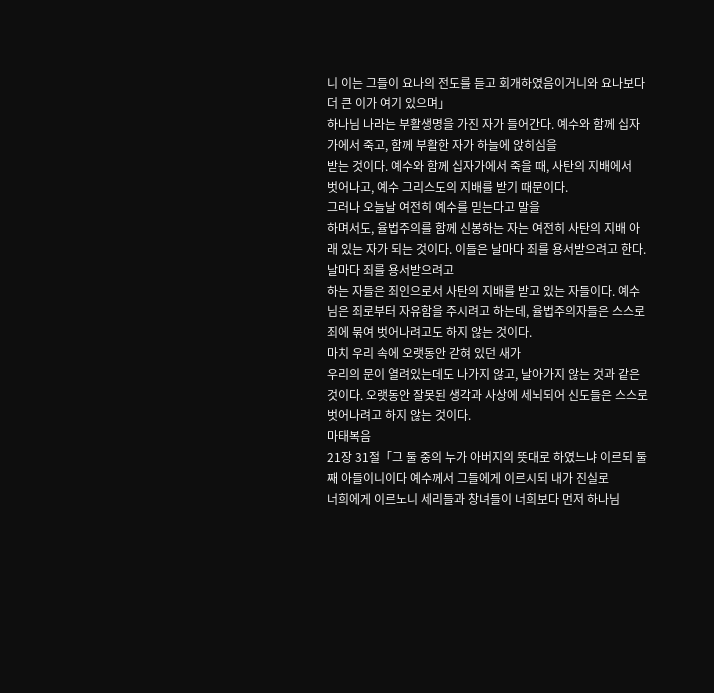니 이는 그들이 요나의 전도를 듣고 회개하였음이거니와 요나보다 더 큰 이가 여기 있으며」
하나님 나라는 부활생명을 가진 자가 들어간다. 예수와 함께 십자가에서 죽고, 함께 부활한 자가 하늘에 앉히심을
받는 것이다. 예수와 함께 십자가에서 죽을 때, 사탄의 지배에서
벗어나고, 예수 그리스도의 지배를 받기 때문이다.
그러나 오늘날 여전히 예수를 믿는다고 말을
하며서도, 율법주의를 함께 신봉하는 자는 여전히 사탄의 지배 아래 있는 자가 되는 것이다. 이들은 날마다 죄를 용서받으려고 한다. 날마다 죄를 용서받으려고
하는 자들은 죄인으로서 사탄의 지배를 받고 있는 자들이다. 예수님은 죄로부터 자유함을 주시려고 하는데, 율법주의자들은 스스로 죄에 묶여 벗어나려고도 하지 않는 것이다.
마치 우리 속에 오랫동안 갇혀 있던 새가
우리의 문이 열려있는데도 나가지 않고, 날아가지 않는 것과 같은 것이다. 오랫동안 잘못된 생각과 사상에 세뇌되어 신도들은 스스로 벗어나려고 하지 않는 것이다.
마태복음
21장 31절「그 둘 중의 누가 아버지의 뜻대로 하였느냐 이르되 둘째 아들이니이다 예수께서 그들에게 이르시되 내가 진실로
너희에게 이르노니 세리들과 창녀들이 너희보다 먼저 하나님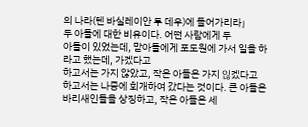의 나라(텐 바실레이안 투 데우)에 들어가리라」
두 아들에 대한 비유이다. 어떤 사람에게 두
아들이 있었는데, 맏아들에게 포도원에 가서 일을 하라고 했는데, 가겠다고
하고서는 가지 않았고, 작은 아들은 가지 읺겠다고 하고서는 나중에 회개하여 갔다는 것이다. 큰 아들은 바리새인들을 상징하고, 작은 아들은 세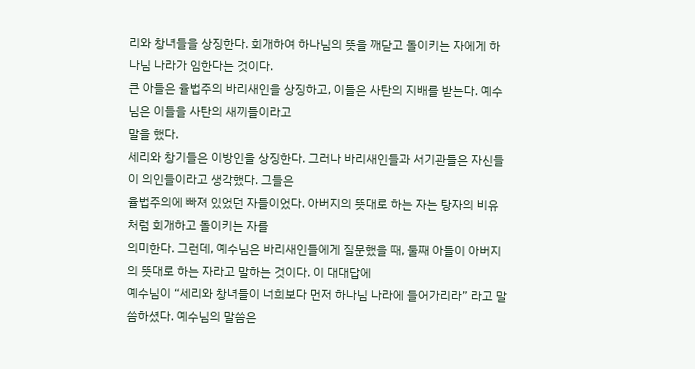리와 창녀들을 상징한다. 회개하여 하나님의 뜻을 깨닫고 돌이키는 자에게 하나님 나라가 임한다는 것이다.
큰 아들은 율법주의 바리새인을 상징하고, 이들은 사탄의 지배를 받는다. 예수님은 이들을 사탄의 새끼들이라고
말을 했다.
세리와 창기들은 이방인을 상징한다. 그러나 바리새인들과 서기관들은 자신들이 의인들이라고 생각했다. 그들은
율법주의에 빠져 있었던 자들이었다. 아버지의 뜻대로 하는 자는 탕자의 비유처럼 회개하고 돌이키는 자를
의미한다. 그런데, 예수님은 바리새인들에게 질문했을 때, 둘째 아들이 아버지의 뜻대로 하는 자라고 말하는 것이다. 이 대대답에
예수님이 “세리와 창녀들이 너희보다 먼저 하나님 나라에 들어가리라” 라고 말씀하셨다. 예수님의 말씀은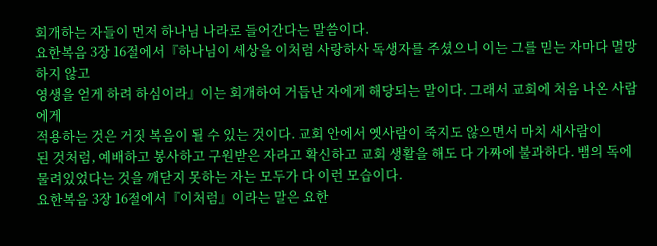회개하는 자들이 먼저 하나님 나라로 들어간다는 말씀이다.
요한복음 3장 16절에서『하나님이 세상을 이처럼 사랑하사 독생자를 주셨으니 이는 그를 믿는 자마다 멸망하지 않고
영생을 얻게 하려 하심이라』이는 회개하여 거듭난 자에게 해당되는 말이다. 그래서 교회에 처음 나온 사람에게
적용하는 것은 거짓 복음이 될 수 있는 것이다. 교회 안에서 옛사람이 죽지도 않으면서 마치 새사람이
된 것처럼, 예배하고 봉사하고 구원받은 자라고 확신하고 교회 생활을 해도 다 가짜에 불과하다. 뱀의 독에 물려있었다는 것을 깨닫지 못하는 자는 모두가 다 이런 모습이다.
요한복음 3장 16절에서『이처럼』이라는 말은 요한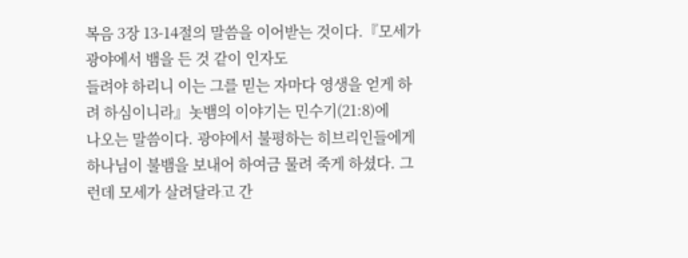복음 3장 13-14절의 말씀을 이어받는 것이다.『모세가 광야에서 뱀을 든 것 같이 인자도
들려야 하리니 이는 그를 믿는 자마다 영생을 얻게 하려 하심이니라』놋뱀의 이야기는 민수기(21:8)에
나오는 말씀이다. 광야에서 불평하는 히브리인들에게 하나님이 불뱀을 보내어 하여금 물려 죽게 하셨다. 그런데 모세가 살려달라고 간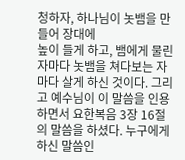청하자, 하나님이 놋뱀을 만들어 장대에
높이 들게 하고, 뱀에게 물린 자마다 놋뱀을 쳐다보는 자마다 살게 하신 것이다. 그리고 예수님이 이 말씀을 인용하면서 요한복음 3장 16절의 말씀을 하셨다. 누구에게 하신 말씀인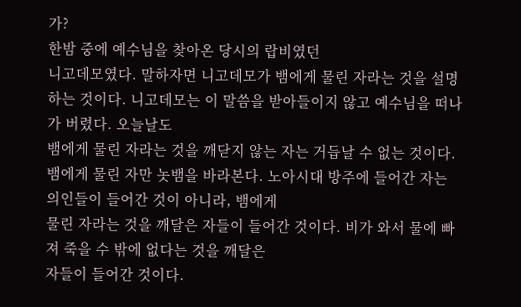가?
한밤 중에 예수님을 찾아온 당시의 랍비였던
니고데모였다. 말하자면 니고데모가 뱀에게 물린 자라는 것을 설명하는 것이다. 니고데모는 이 말씀을 받아들이지 않고 예수님을 떠나가 버렸다. 오늘날도
뱀에게 물린 자라는 것을 깨닫지 않는 자는 거듭날 수 없는 것이다. 뱀에게 물린 자만 놋뱀을 바라본다. 노아시대 방주에 들어간 자는 의인들이 들어간 것이 아니라, 뱀에게
물린 자라는 것을 깨달은 자들이 들어간 것이다. 비가 와서 물에 빠져 죽을 수 밖에 없다는 것을 깨달은
자들이 들어간 것이다.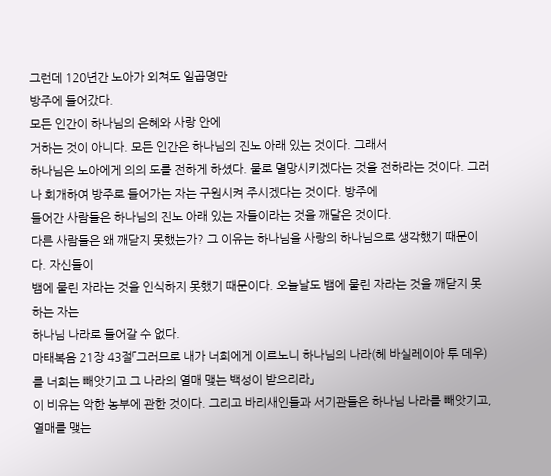그런데 120년간 노아가 외쳐도 일곱명만
방주에 들어갔다.
모든 인간이 하나님의 은혜와 사랑 안에
거하는 것이 아니다. 모든 인간은 하나님의 진노 아래 있는 것이다. 그래서
하나님은 노아에게 의의 도를 전하게 하셨다. 물로 멸망시키겠다는 것을 전하라는 것이다. 그러나 회개하여 방주로 들어가는 자는 구원시켜 주시겠다는 것이다. 방주에
들어간 사람들은 하나님의 진노 아래 있는 자들이라는 것을 깨달은 것이다.
다른 사람들은 왜 깨닫지 못했는가? 그 이유는 하나님을 사랑의 하나님으로 생각했기 때문이다. 자신들이
뱀에 물린 자라는 것을 인식하지 못했기 때문이다. 오늘날도 뱀에 물린 자라는 것을 깨닫지 못하는 자는
하나님 나라로 들어갈 수 없다.
마태복음 21장 43절「그러므로 내가 너희에게 이르노니 하나님의 나라(헤 바실레이아 투 데우)를 너희는 빼앗기고 그 나라의 열매 맺는 백성이 받으리라」
이 비유는 악한 농부에 관한 것이다. 그리고 바리새인들과 서기관들은 하나님 나라를 빼앗기고, 열매를 맺는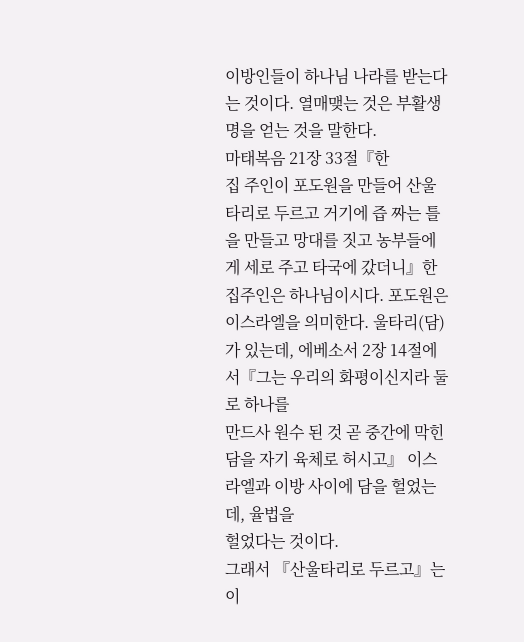이방인들이 하나님 나라를 받는다는 것이다. 열매맺는 것은 부활생명을 얻는 것을 말한다.
마태복음 21장 33절『한
집 주인이 포도원을 만들어 산울타리로 두르고 거기에 즙 짜는 틀을 만들고 망대를 짓고 농부들에게 세로 주고 타국에 갔더니』한 집주인은 하나님이시다. 포도원은 이스라엘을 의미한다. 울타리(담)가 있는데, 에베소서 2장 14절에서『그는 우리의 화평이신지라 둘로 하나를
만드사 원수 된 것 곧 중간에 막힌 담을 자기 육체로 허시고』 이스라엘과 이방 사이에 담을 헐었는데, 율법을
헐었다는 것이다.
그래서 『산울타리로 두르고』는 이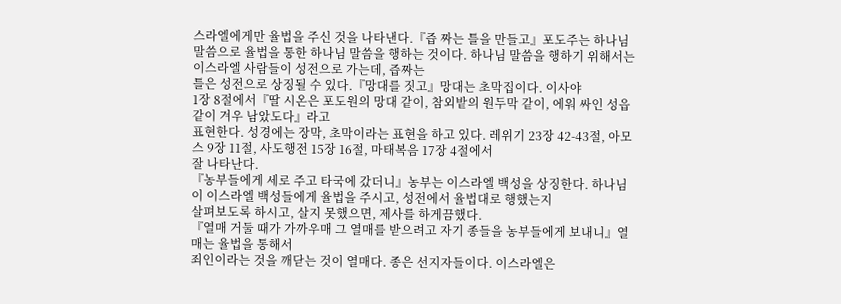스라엘에게만 율법을 주신 것을 나타낸다.『즙 짜는 틀을 만들고』포도주는 하나님 말씀으로 율법을 통한 하나님 말씀을 행하는 것이다. 하나님 말씀을 행하기 위해서는 이스라엘 사람들이 성전으로 가는데, 즙짜는
틀은 성전으로 상징될 수 있다.『망대를 짓고』망대는 초막집이다. 이사야
1장 8절에서『딸 시온은 포도원의 망대 같이, 참외밭의 원두막 같이, 에워 싸인 성읍 같이 겨우 남았도다』라고
표현한다. 성경에는 장막, 초막이라는 표현을 하고 있다. 레위기 23장 42-43절, 아모스 9장 11절, 사도행전 15장 16절, 마태복음 17장 4절에서
잘 나타난다.
『농부들에게 세로 주고 타국에 갔더니』농부는 이스라엘 백성을 상징한다. 하나님이 이스라엘 백성들에게 율법을 주시고, 성전에서 율법대로 행했는지
살펴보도록 하시고, 살지 못했으면, 제사를 하게끔했다.
『열매 거둘 때가 가까우매 그 열매를 받으려고 자기 종들을 농부들에게 보내니』열매는 율법을 통해서
죄인이라는 것을 깨닫는 것이 열매다. 종은 선지자들이다. 이스라엘은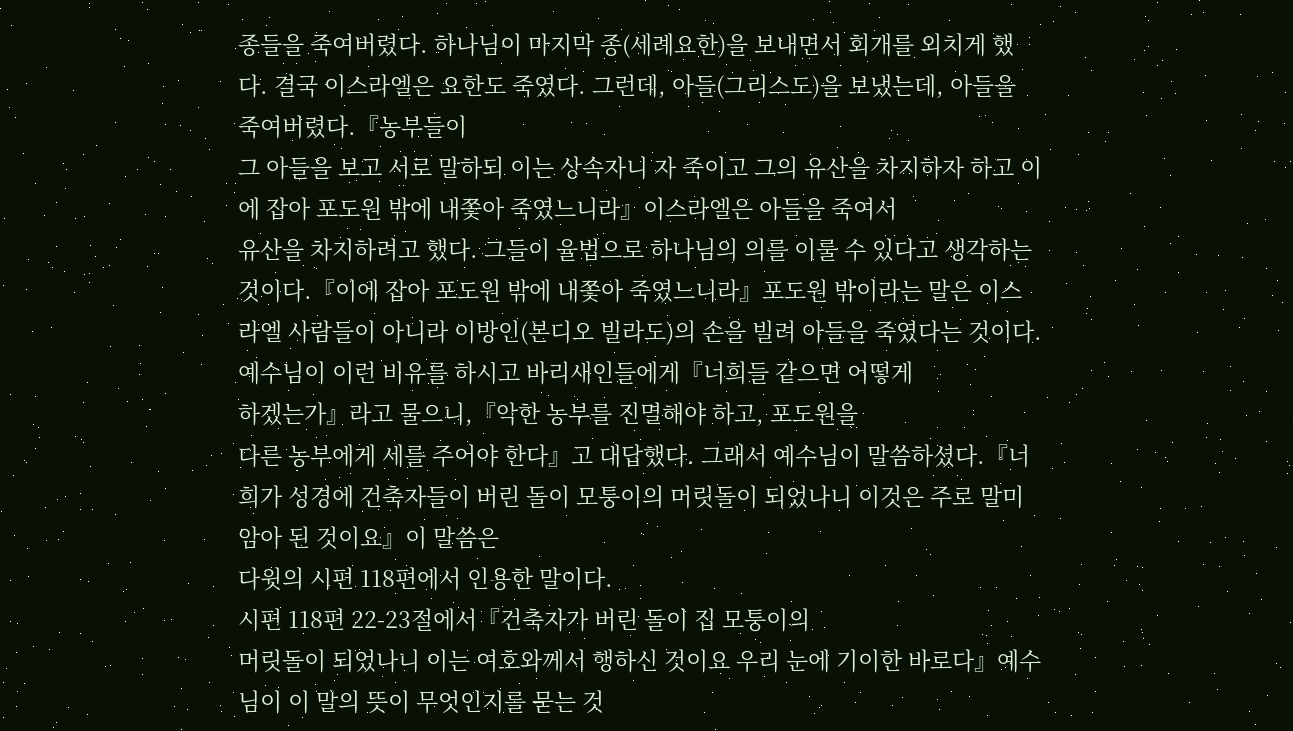종들을 죽여버렸다. 하나님이 마지막 종(세례요한)을 보내면서 회개를 외치게 했다. 결국 이스라엘은 요한도 죽였다. 그런데, 아들(그리스도)을 보냈는데, 아들을 죽여버렸다.『농부들이
그 아들을 보고 서로 말하되 이는 상속자니 자 죽이고 그의 유산을 차지하자 하고 이에 잡아 포도원 밖에 내쫓아 죽였느니라』이스라엘은 아들을 죽여서
유산을 차지하려고 했다. 그들이 율법으로 하나님의 의를 이룰 수 있다고 생각하는 것이다.『이에 잡아 포도원 밖에 내쫓아 죽였느니라』포도원 밖이라는 말은 이스라엘 사람들이 아니라 이방인(본디오 빌라도)의 손을 빌려 아들을 죽였다는 것이다.
예수님이 이런 비유를 하시고 바리새인들에게『너희들 같으면 어떻게
하겠는가』라고 물으니,『악한 농부를 진멸해야 하고, 포도원을
다른 농부에게 세를 주어야 한다』고 대답했다. 그래서 예수님이 말씀하셨다.『너희가 성경에 건축자들이 버린 돌이 모퉁이의 머릿돌이 되었나니 이것은 주로 말미암아 된 것이요』이 말씀은
다윗의 시편 118편에서 인용한 말이다.
시편 118편 22-23절에서『건축자가 버린 돌이 집 모퉁이의
머릿돌이 되었나니 이는 여호와께서 행하신 것이요 우리 눈에 기이한 바로다』예수님이 이 말의 뜻이 무엇인지를 묻는 것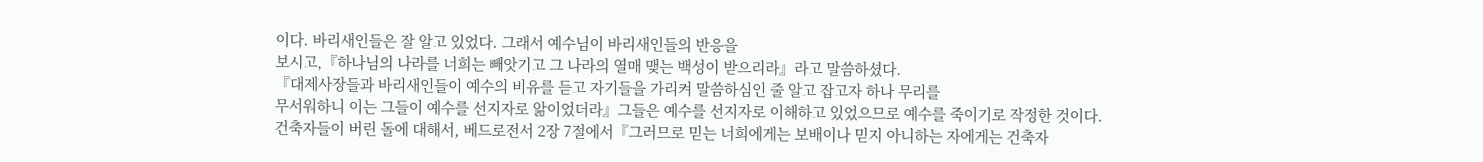이다. 바리새인들은 잘 알고 있었다. 그래서 예수님이 바리새인들의 반응을
보시고,『하나님의 나라를 너희는 빼앗기고 그 나라의 열매 맺는 백성이 받으리라』라고 말씀하셨다.
『대제사장들과 바리새인들이 예수의 비유를 듣고 자기들을 가리켜 말씀하심인 줄 알고 잡고자 하나 무리를
무서워하니 이는 그들이 예수를 선지자로 앎이었더라』그들은 예수를 선지자로 이해하고 있었으므로 예수를 죽이기로 작정한 것이다.
건축자들이 버린 돌에 대해서, 베드로전서 2장 7절에서『그러므로 믿는 너희에게는 보배이나 믿지 아니하는 자에게는 건축자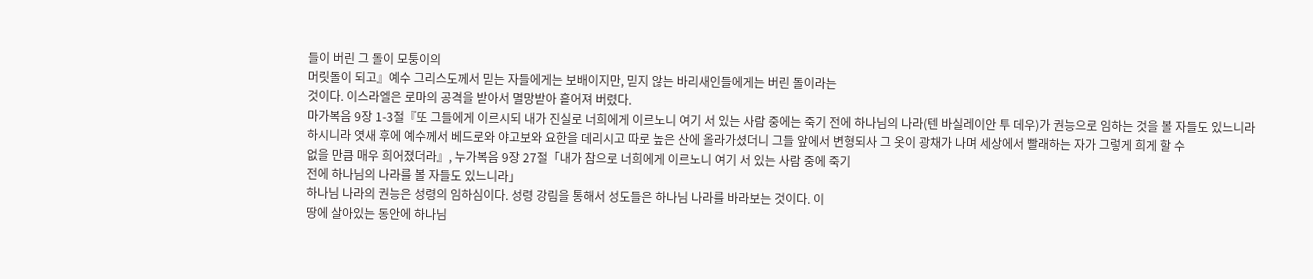들이 버린 그 돌이 모퉁이의
머릿돌이 되고』예수 그리스도께서 믿는 자들에게는 보배이지만, 믿지 않는 바리새인들에게는 버린 돌이라는
것이다. 이스라엘은 로마의 공격을 받아서 멸망받아 흩어져 버렸다.
마가복음 9장 1-3절『또 그들에게 이르시되 내가 진실로 너희에게 이르노니 여기 서 있는 사람 중에는 죽기 전에 하나님의 나라(텐 바실레이안 투 데우)가 권능으로 임하는 것을 볼 자들도 있느니라
하시니라 엿새 후에 예수께서 베드로와 야고보와 요한을 데리시고 따로 높은 산에 올라가셨더니 그들 앞에서 변형되사 그 옷이 광채가 나며 세상에서 빨래하는 자가 그렇게 희게 할 수
없을 만큼 매우 희어졌더라』, 누가복음 9장 27절「내가 참으로 너희에게 이르노니 여기 서 있는 사람 중에 죽기
전에 하나님의 나라를 볼 자들도 있느니라」
하나님 나라의 권능은 성령의 임하심이다. 성령 강림을 통해서 성도들은 하나님 나라를 바라보는 것이다. 이
땅에 살아있는 동안에 하나님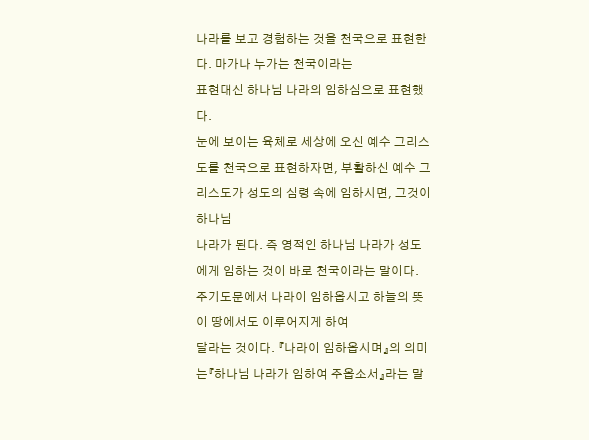나라를 보고 경험하는 것을 천국으로 표현한다. 마가나 누가는 천국이라는
표현대신 하나님 나라의 임하심으로 표현했다.
눈에 보이는 육체로 세상에 오신 예수 그리스도를 천국으로 표현하자면, 부활하신 예수 그리스도가 성도의 심령 속에 임하시면, 그것이 하나님
나라가 된다. 즉 영적인 하나님 나라가 성도에게 임하는 것이 바로 천국이라는 말이다.
주기도문에서 나라이 임하옵시고 하늘의 뜻이 땅에서도 이루어지게 하여
달라는 것이다. 『나라이 임하옵시며』의 의미는『하나님 나라가 임하여 주옵소서』라는 말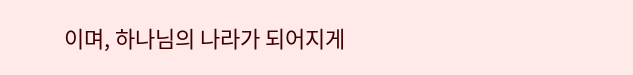이며, 하나님의 나라가 되어지게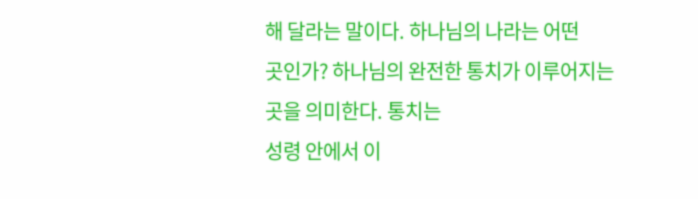해 달라는 말이다. 하나님의 나라는 어떤
곳인가? 하나님의 완전한 통치가 이루어지는 곳을 의미한다. 통치는
성령 안에서 이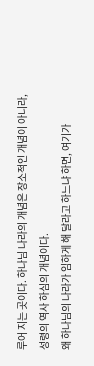루어 지는 곳이다. 하나님 나라의 개념은 장소적인 개념이 아니라, 성령의 역사 하심의 개념이다.
왜 하나님의 나라가 임하게 해 달라고 하느냐 하면, 여기가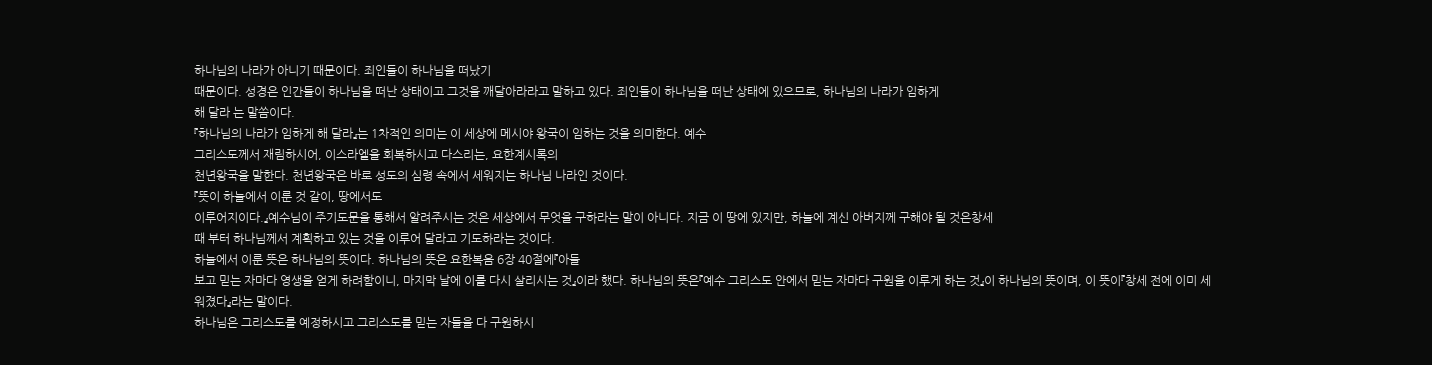하나님의 나라가 아니기 때문이다. 죄인들이 하나님을 떠났기
때문이다. 성경은 인간들이 하나님을 떠난 상태이고 그것을 깨달아라라고 말하고 있다. 죄인들이 하나님을 떠난 상태에 있으므로, 하나님의 나라가 임하게
해 달라 는 말씀이다.
『하나님의 나라가 임하게 해 달라』는 1차적인 의미는 이 세상에 메시야 왕국이 임하는 것을 의미한다. 예수
그리스도께서 재림하시어, 이스라엘을 회복하시고 다스리는, 요한계시록의
천년왕국을 말한다. 천년왕국은 바로 성도의 심령 속에서 세워지는 하나님 나라인 것이다.
『뜻이 하늘에서 이룬 것 같이, 땅에서도
이루어지이다.』예수님이 주기도문을 통해서 알려주시는 것은 세상에서 무엇을 구하라는 말이 아니다. 지금 이 땅에 있지만, 하늘에 계신 아버지께 구해야 될 것은창세
때 부터 하나님께서 계획하고 있는 것을 이루어 달라고 기도하라는 것이다.
하늘에서 이룬 뜻은 하나님의 뜻이다. 하나님의 뜻은 요한복음 6장 40절에『아들
보고 믿는 자마다 영생을 얻게 하려함이니, 마지막 날에 이를 다시 살리시는 것』이라 했다. 하나님의 뜻은『예수 그리스도 안에서 믿는 자마다 구원을 이루게 하는 것』이 하나님의 뜻이며, 이 뜻이『창세 전에 이미 세워졌다』라는 말이다.
하나님은 그리스도를 예정하시고 그리스도를 믿는 자들을 다 구원하시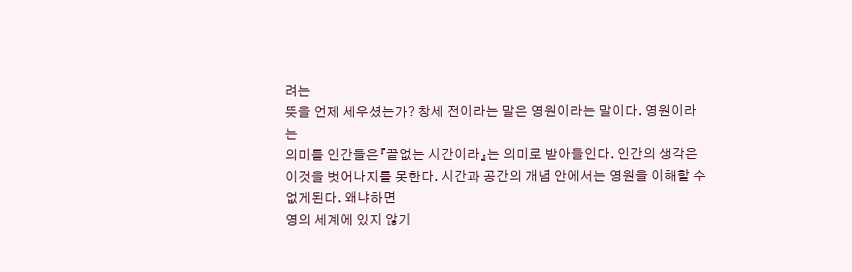려는
뜻을 언제 세우셨는가? 창세 전이라는 말은 영원이라는 말이다. 영원이라는
의미를 인간들은『끝없는 시간이라』는 의미로 받아들인다. 인간의 생각은 이것을 벗어나지를 못한다. 시간과 공간의 개념 안에서는 영원을 이해할 수 없게된다. 왜냐하면
영의 세계에 있지 않기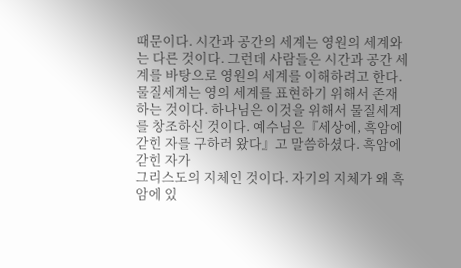때문이다. 시간과 공간의 세계는 영원의 세계와는 다른 것이다. 그런데 사람들은 시간과 공간 세계를 바탕으로 영원의 세계를 이해하려고 한다.
물질세계는 영의 세계를 표현하기 위해서 존재하는 것이다. 하나님은 이것을 위해서 물질세계를 창조하신 것이다. 예수님은『세상에, 흑암에 갇힌 자를 구하러 왔다』고 말씀하셨다. 흑암에 갇힌 자가
그리스도의 지체인 것이다. 자기의 지체가 왜 흑암에 있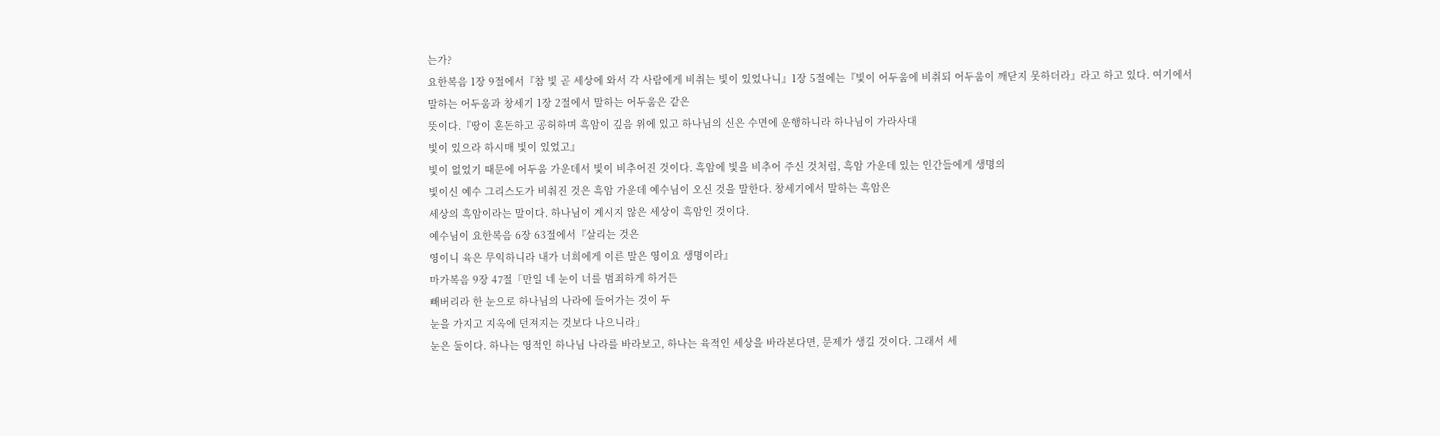는가?
요한복음 1장 9절에서『참 빛 곧 세상에 와서 각 사람에게 비취는 빛이 있었나니』1장 5절에는『빛이 어두움에 비취되 어두움이 깨닫지 못하더라』라고 하고 있다. 여기에서
말하는 어두움과 창세기 1장 2절에서 말하는 어두움은 같은
뜻이다.『땅이 혼돈하고 공허하며 흑암이 깊음 위에 있고 하나님의 신은 수면에 운행하니라 하나님이 가라사대
빛이 있으라 하시매 빛이 있었고』
빛이 없었기 때문에 어두움 가운데서 빛이 비추어진 것이다. 흑암에 빛을 비추어 주신 것처럼, 흑암 가운데 있는 인간들에게 생명의
빛이신 예수 그리스도가 비춰진 것은 흑암 가운데 예수님이 오신 것을 말한다. 창세기에서 말하는 흑암은
세상의 흑암이라는 말이다. 하나님이 계시지 않은 세상이 흑암인 것이다.
예수님이 요한복음 6장 63절에서『살리는 것은
영이니 육은 무익하니라 내가 너희에게 이른 말은 영이요 생명이라』
마가복음 9장 47절「만일 네 눈이 너를 범죄하게 하거든
빼버리라 한 눈으로 하나님의 나라에 들어가는 것이 두
눈을 가지고 지옥에 던져지는 것보다 나으니라」
눈은 둘이다. 하나는 영적인 하나님 나라를 바라보고, 하나는 육적인 세상을 바라본다면, 문제가 생길 것이다. 그래서 세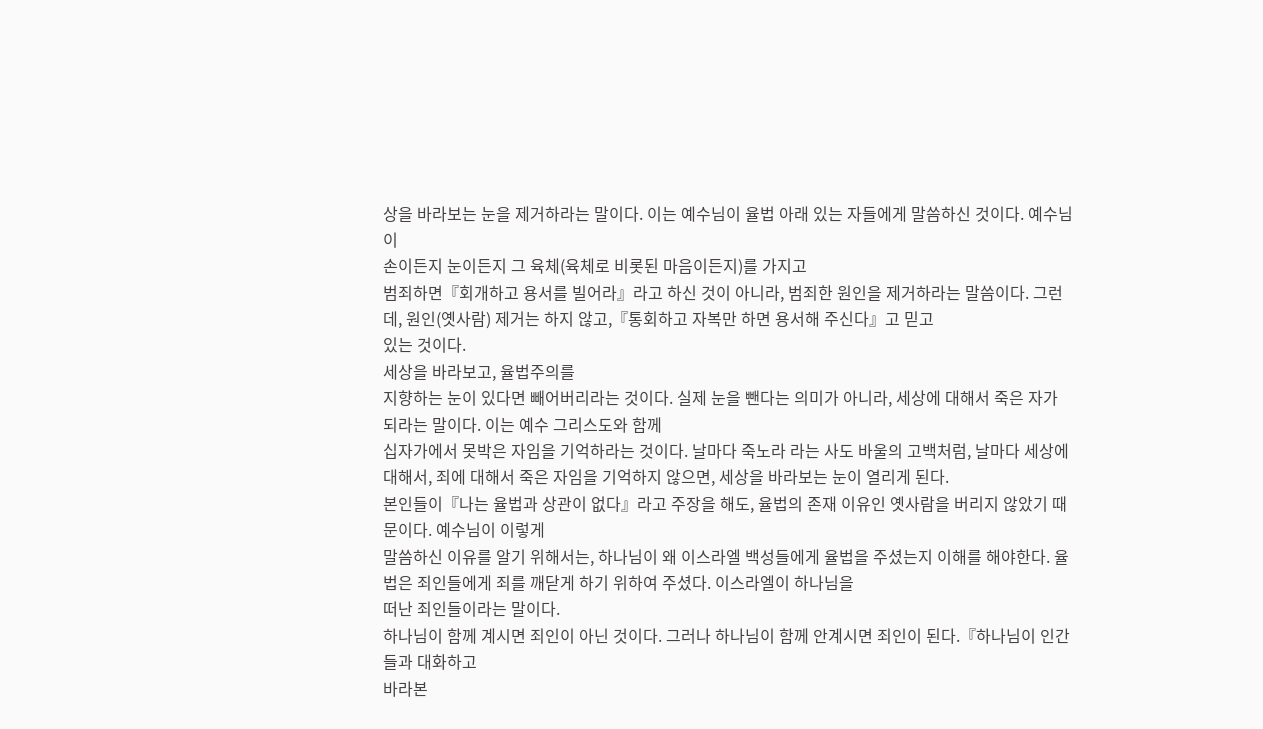상을 바라보는 눈을 제거하라는 말이다. 이는 예수님이 율법 아래 있는 자들에게 말씀하신 것이다. 예수님이
손이든지 눈이든지 그 육체(육체로 비롯된 마음이든지)를 가지고
범죄하면『회개하고 용서를 빌어라』라고 하신 것이 아니라, 범죄한 원인을 제거하라는 말씀이다. 그런데, 원인(옛사람) 제거는 하지 않고,『통회하고 자복만 하면 용서해 주신다』고 믿고
있는 것이다.
세상을 바라보고, 율법주의를
지향하는 눈이 있다면 빼어버리라는 것이다. 실제 눈을 뺀다는 의미가 아니라, 세상에 대해서 죽은 자가 되라는 말이다. 이는 예수 그리스도와 함께
십자가에서 못박은 자임을 기억하라는 것이다. 날마다 죽노라 라는 사도 바울의 고백처럼, 날마다 세상에 대해서, 죄에 대해서 죽은 자임을 기억하지 않으면, 세상을 바라보는 눈이 열리게 된다.
본인들이『나는 율법과 상관이 없다』라고 주장을 해도, 율법의 존재 이유인 옛사람을 버리지 않았기 때문이다. 예수님이 이렇게
말씀하신 이유를 알기 위해서는, 하나님이 왜 이스라엘 백성들에게 율법을 주셨는지 이해를 해야한다. 율법은 죄인들에게 죄를 깨닫게 하기 위하여 주셨다. 이스라엘이 하나님을
떠난 죄인들이라는 말이다.
하나님이 함께 계시면 죄인이 아닌 것이다. 그러나 하나님이 함께 안계시면 죄인이 된다.『하나님이 인간들과 대화하고
바라본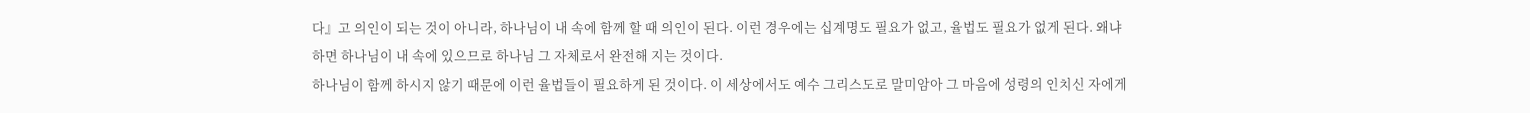다』고 의인이 되는 것이 아니라, 하나님이 내 속에 함께 할 때 의인이 된다. 이런 경우에는 십계명도 필요가 없고, 율법도 필요가 없게 된다. 왜냐하면 하나님이 내 속에 있으므로 하나님 그 자체로서 완전해 지는 것이다.
하나님이 함께 하시지 않기 때문에 이런 율법들이 필요하게 된 것이다. 이 세상에서도 예수 그리스도로 말미암아 그 마음에 성령의 인치신 자에게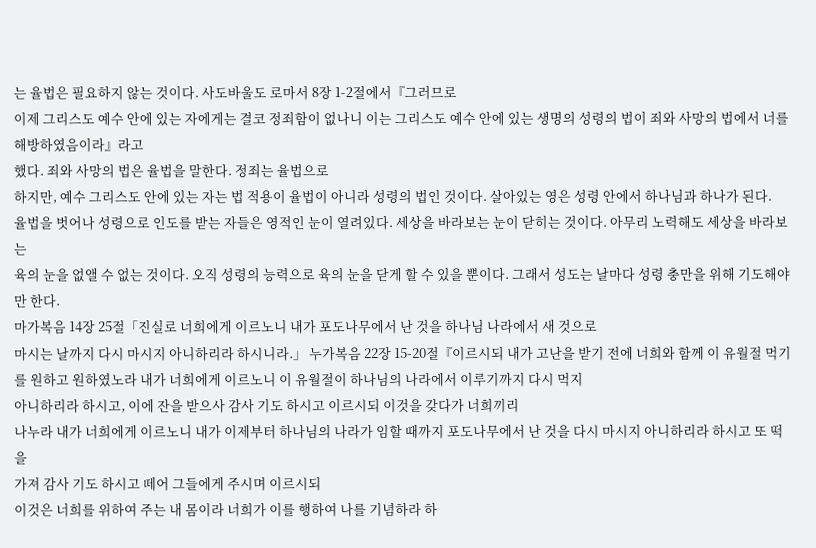는 율법은 필요하지 않는 것이다. 사도바울도 로마서 8장 1-2절에서『그러므로
이제 그리스도 예수 안에 있는 자에게는 결코 정죄함이 없나니 이는 그리스도 예수 안에 있는 생명의 성령의 법이 죄와 사망의 법에서 너를 해방하였음이라』라고
했다. 죄와 사망의 법은 율법을 말한다. 정죄는 율법으로
하지만, 예수 그리스도 안에 있는 자는 법 적용이 율법이 아니라 성령의 법인 것이다. 살아있는 영은 성령 안에서 하나님과 하나가 된다.
율법을 벗어나 성령으로 인도를 받는 자들은 영적인 눈이 열려있다. 세상을 바라보는 눈이 닫히는 것이다. 아무리 노력해도 세상을 바라보는
육의 눈을 없앨 수 없는 것이다. 오직 성령의 능력으로 육의 눈을 닫게 할 수 있을 뿐이다. 그래서 성도는 날마다 성령 충만을 위해 기도해야만 한다.
마가복음 14장 25절「진실로 너희에게 이르노니 내가 포도나무에서 난 것을 하나님 나라에서 새 것으로
마시는 날까지 다시 마시지 아니하리라 하시니라.」 누가복음 22장 15-20절『이르시되 내가 고난을 받기 전에 너희와 함께 이 유월절 먹기를 원하고 원하였노라 내가 너희에게 이르노니 이 유월절이 하나님의 나라에서 이루기까지 다시 먹지
아니하리라 하시고, 이에 잔을 받으사 감사 기도 하시고 이르시되 이것을 갖다가 너희끼리
나누라 내가 너희에게 이르노니 내가 이제부터 하나님의 나라가 임할 때까지 포도나무에서 난 것을 다시 마시지 아니하리라 하시고 또 떡을
가져 감사 기도 하시고 떼어 그들에게 주시며 이르시되
이것은 너희를 위하여 주는 내 몸이라 너희가 이를 행하여 나를 기념하라 하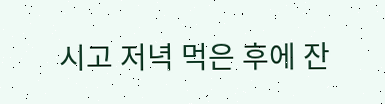시고 저녁 먹은 후에 잔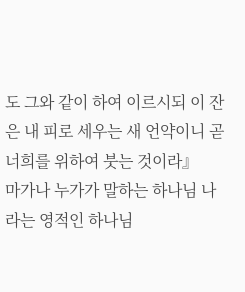도 그와 같이 하여 이르시되 이 잔은 내 피로 세우는 새 언약이니 곧 너희를 위하여 붓는 것이라』
마가나 누가가 말하는 하나님 나라는 영적인 하나님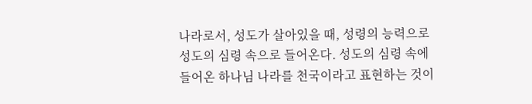나라로서, 성도가 살아있을 때, 성령의 능력으로 성도의 심령 속으로 들어온다. 성도의 심령 속에
들어온 하나님 나라를 천국이라고 표현하는 것이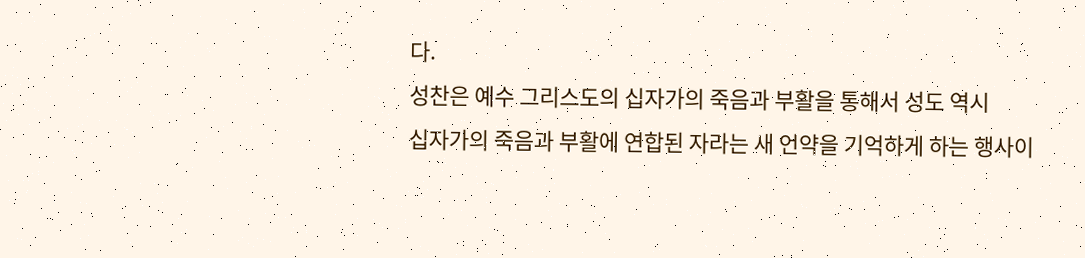다.
성찬은 예수 그리스도의 십자가의 죽음과 부활을 통해서 성도 역시
십자가의 죽음과 부활에 연합된 자라는 새 언약을 기억하게 하는 행사이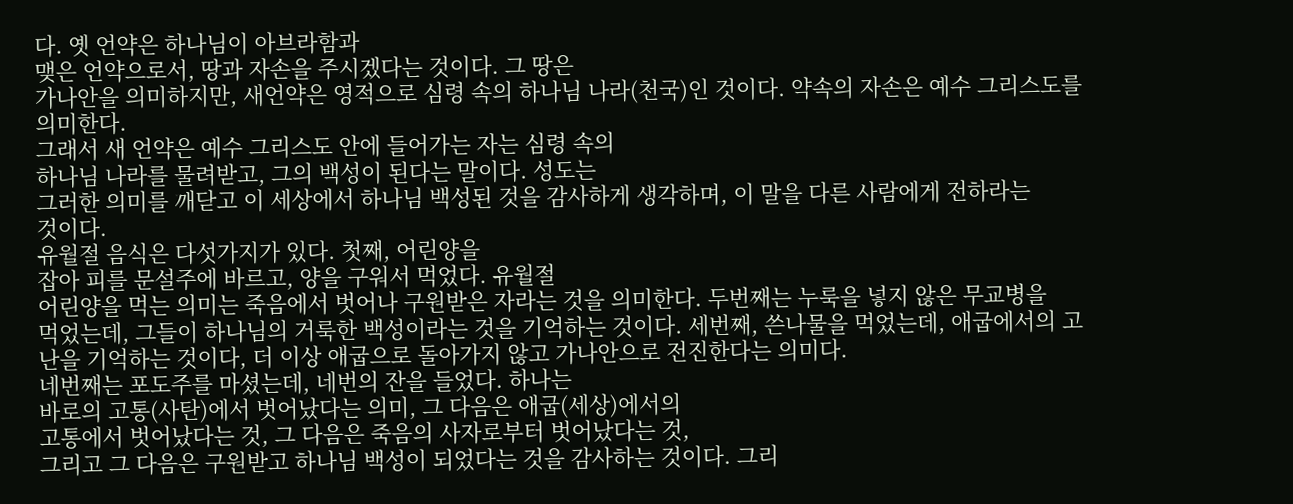다. 옛 언약은 하나님이 아브라함과
맺은 언약으로서, 땅과 자손을 주시겠다는 것이다. 그 땅은
가나안을 의미하지만, 새언약은 영적으로 심령 속의 하나님 나라(천국)인 것이다. 약속의 자손은 예수 그리스도를 의미한다.
그래서 새 언약은 예수 그리스도 안에 들어가는 자는 심령 속의
하나님 나라를 물려받고, 그의 백성이 된다는 말이다. 성도는
그러한 의미를 깨닫고 이 세상에서 하나님 백성된 것을 감사하게 생각하며, 이 말을 다른 사람에게 전하라는
것이다.
유월절 음식은 다섯가지가 있다. 첫째, 어린양을
잡아 피를 문설주에 바르고, 양을 구워서 먹었다. 유월절
어린양을 먹는 의미는 죽음에서 벗어나 구원받은 자라는 것을 의미한다. 두번째는 누룩을 넣지 않은 무교병을
먹었는데, 그들이 하나님의 거룩한 백성이라는 것을 기억하는 것이다. 세번째, 쓴나물을 먹었는데, 애굽에서의 고난을 기억하는 것이다, 더 이상 애굽으로 돌아가지 않고 가나안으로 전진한다는 의미다.
네번째는 포도주를 마셨는데, 네번의 잔을 들었다. 하나는
바로의 고통(사탄)에서 벗어났다는 의미, 그 다음은 애굽(세상)에서의
고통에서 벗어났다는 것, 그 다음은 죽음의 사자로부터 벗어났다는 것,
그리고 그 다음은 구원받고 하나님 백성이 되었다는 것을 감사하는 것이다. 그리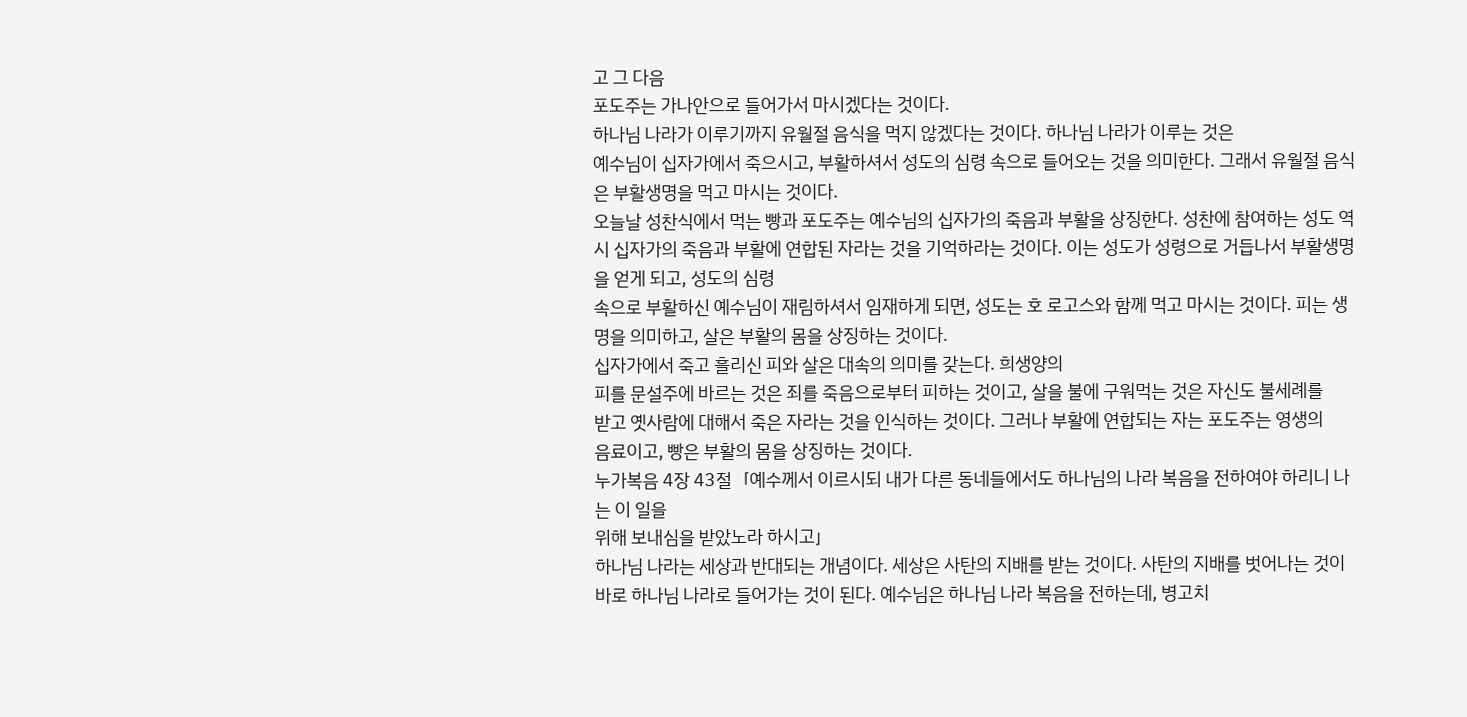고 그 다음
포도주는 가나안으로 들어가서 마시겠다는 것이다.
하나님 나라가 이루기까지 유월절 음식을 먹지 않겠다는 것이다. 하나님 나라가 이루는 것은
예수님이 십자가에서 죽으시고, 부활하셔서 성도의 심령 속으로 들어오는 것을 의미한다. 그래서 유월절 음식은 부활생명을 먹고 마시는 것이다.
오늘날 성찬식에서 먹는 빵과 포도주는 예수님의 십자가의 죽음과 부활을 상징한다. 성찬에 참여하는 성도 역시 십자가의 죽음과 부활에 연합된 자라는 것을 기억하라는 것이다. 이는 성도가 성령으로 거듭나서 부활생명을 얻게 되고, 성도의 심령
속으로 부활하신 예수님이 재림하셔서 임재하게 되면, 성도는 호 로고스와 함께 먹고 마시는 것이다. 피는 생명을 의미하고, 살은 부활의 몸을 상징하는 것이다.
십자가에서 죽고 흘리신 피와 살은 대속의 의미를 갖는다. 희생양의
피를 문설주에 바르는 것은 죄를 죽음으로부터 피하는 것이고, 살을 불에 구워먹는 것은 자신도 불세례를
받고 옛사람에 대해서 죽은 자라는 것을 인식하는 것이다. 그러나 부활에 연합되는 자는 포도주는 영생의
음료이고, 빵은 부활의 몸을 상징하는 것이다.
누가복음 4장 43절「예수께서 이르시되 내가 다른 동네들에서도 하나님의 나라 복음을 전하여야 하리니 나는 이 일을
위해 보내심을 받았노라 하시고」
하나님 나라는 세상과 반대되는 개념이다. 세상은 사탄의 지배를 받는 것이다. 사탄의 지배를 벗어나는 것이
바로 하나님 나라로 들어가는 것이 된다. 예수님은 하나님 나라 복음을 전하는데, 병고치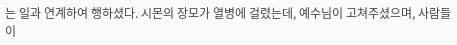는 일과 연계하여 행하셨다. 시몬의 장모가 열병에 걸렸는데, 예수님이 고쳐주셨으며, 사람들이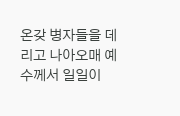온갖 병자들을 데리고 나아오매 예수께서 일일이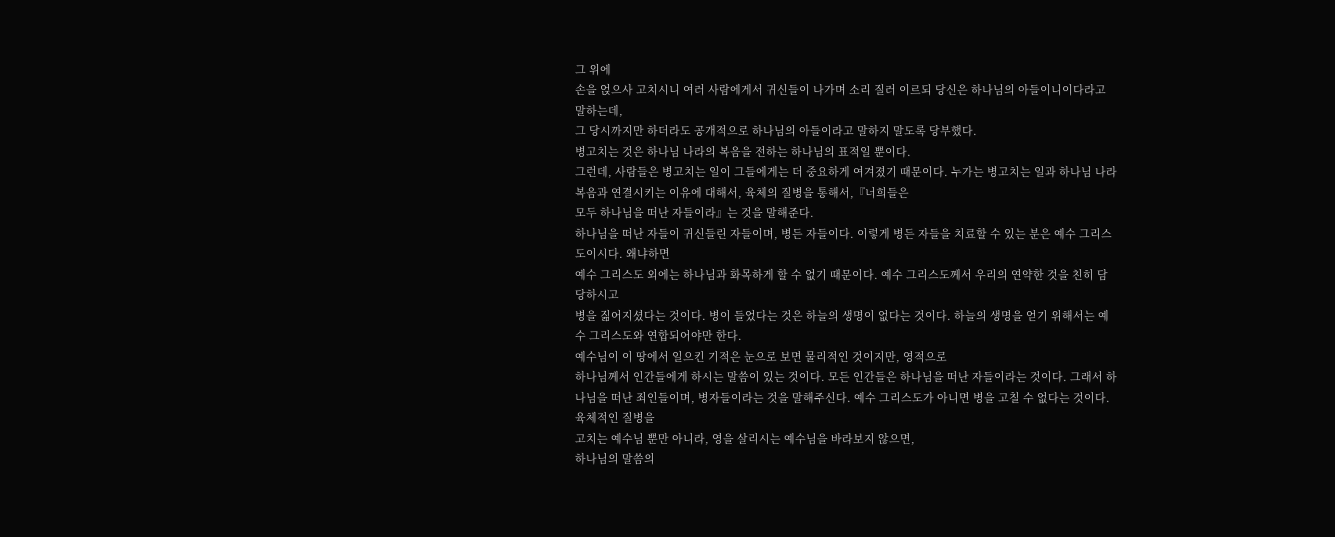그 위에
손을 얹으사 고치시니 여러 사람에게서 귀신들이 나가며 소리 질러 이르되 당신은 하나님의 아들이니이다라고 말하는데,
그 당시까지만 하더라도 공개적으로 하나님의 아들이라고 말하지 말도록 당부했다.
병고치는 것은 하나님 나라의 복음을 전하는 하나님의 표적일 뿐이다.
그런데, 사람들은 병고치는 일이 그들에게는 더 중요하게 여겨졌기 때문이다. 누가는 병고치는 일과 하나님 나라 복음과 연결시키는 이유에 대해서, 육체의 질병을 통해서,『너희들은
모두 하나님을 떠난 자들이라』는 것을 말해준다.
하나님을 떠난 자들이 귀신들린 자들이며, 병든 자들이다. 이렇게 병든 자들을 치료할 수 있는 분은 예수 그리스도이시다. 왜냐하면
예수 그리스도 외에는 하나님과 화목하게 할 수 없기 때문이다. 예수 그리스도께서 우리의 연약한 것을 친히 담당하시고
병을 짊어지셨다는 것이다. 병이 들었다는 것은 하늘의 생명이 없다는 것이다. 하늘의 생명을 얻기 위해서는 예수 그리스도와 연합되어야만 한다.
예수님이 이 땅에서 일으킨 기적은 눈으로 보면 물리적인 것이지만, 영적으로
하나님께서 인간들에게 하시는 말씀이 있는 것이다. 모든 인간들은 하나님을 떠난 자들이라는 것이다. 그래서 하나님을 떠난 죄인들이며, 병자들이라는 것을 말해주신다. 예수 그리스도가 아니면 병을 고칠 수 없다는 것이다. 육체적인 질병을
고치는 예수님 뿐만 아니라, 영을 살리시는 예수님을 바라보지 않으면,
하나님의 말씀의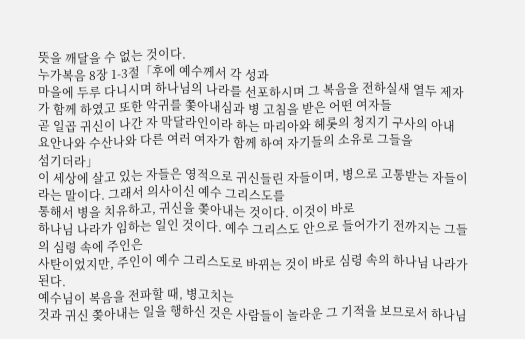뜻을 깨달을 수 없는 것이다.
누가복음 8장 1-3절「후에 예수께서 각 성과
마을에 두루 다니시며 하나님의 나라를 선포하시며 그 복음을 전하실새 열두 제자가 함께 하였고 또한 악귀를 쫓아내심과 병 고침을 받은 어떤 여자들
곧 일곱 귀신이 나간 자 막달라인이라 하는 마리아와 헤롯의 청지기 구사의 아내 요안나와 수산나와 다른 여러 여자가 함께 하여 자기들의 소유로 그들을
섬기더라」
이 세상에 살고 있는 자들은 영적으로 귀신들린 자들이며, 병으로 고통받는 자들이라는 말이다. 그래서 의사이신 예수 그리스도를
통해서 병을 치유하고, 귀신을 쫒아내는 것이다. 이것이 바로
하나님 나라가 임하는 일인 것이다. 예수 그리스도 안으로 들어가기 전까지는 그들의 심령 속에 주인은
사탄이었지만, 주인이 예수 그리스도로 바뀌는 것이 바로 심령 속의 하나님 나라가 된다.
예수님이 복음을 전파할 때, 병고치는
것과 귀신 쫒아내는 일을 행하신 것은 사람들이 놀라운 그 기적을 보므로서 하나님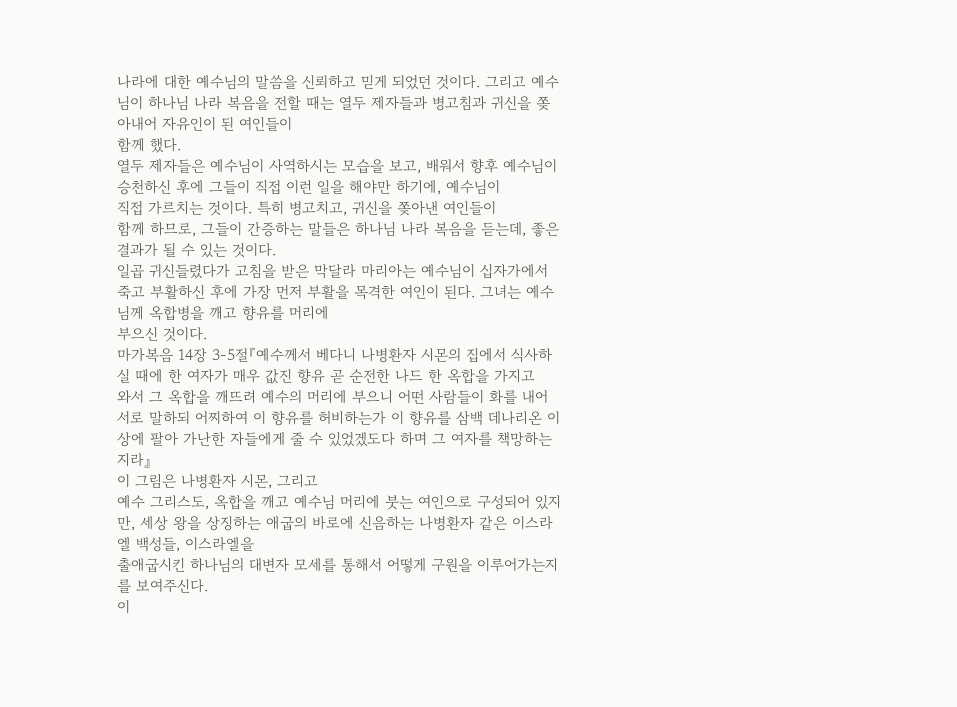나라에 대한 예수님의 말씀을 신뢰하고 믿게 되었던 것이다. 그리고 예수님이 하나님 나라 복음을 전할 때는 열두 제자들과 병고침과 귀신을 쫒아내어 자유인이 된 여인들이
함께 했다.
열두 제자들은 예수님이 사역하시는 모습을 보고, 배워서 향후 예수님이 승천하신 후에 그들이 직접 이런 일을 해야만 하기에, 예수님이
직접 가르치는 것이다. 특히 병고치고, 귀신을 쫒아낸 여인들이
함께 하므로, 그들이 간증하는 말들은 하나님 나라 복음을 듣는데, 좋은
결과가 될 수 있는 것이다.
일곱 귀신들렸다가 고침을 받은 막달라 마리아는 예수님이 십자가에서
죽고 부활하신 후에 가장 먼저 부활을 목격한 여인이 된다. 그녀는 예수님께 옥합병을 깨고 향유를 머리에
부으신 것이다.
마가복음 14장 3-5절『예수께서 베다니 나병환자 시몬의 집에서 식사하실 때에 한 여자가 매우 값진 향유 곧 순전한 나드 한 옥합을 가지고
와서 그 옥합을 깨뜨려 예수의 머리에 부으니 어떤 사람들이 화를 내어 서로 말하되 어찌하여 이 향유를 허비하는가 이 향유를 삼백 데나리온 이상에 팔아 가난한 자들에게 줄 수 있었겠도다 하며 그 여자를 책망하는지라』
이 그림은 나병환자 시몬, 그리고
예수 그리스도, 옥합을 깨고 예수님 머리에 붓는 여인으로 구성되어 있지만, 세상 왕을 상징하는 애굽의 바로에 신음하는 나병환자 같은 이스라엘 백성들, 이스라엘을
출애굽시킨 하나님의 대변자 모세를 통해서 어떻게 구원을 이루어가는지를 보여주신다.
이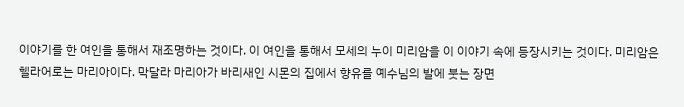이야기를 한 여인을 통해서 재조명하는 것이다. 이 여인을 통해서 모세의 누이 미리암을 이 이야기 속에 등장시키는 것이다. 미리암은
헬라어로는 마리아이다. 막달라 마리아가 바리새인 시몬의 집에서 향유를 예수님의 발에 붓는 장면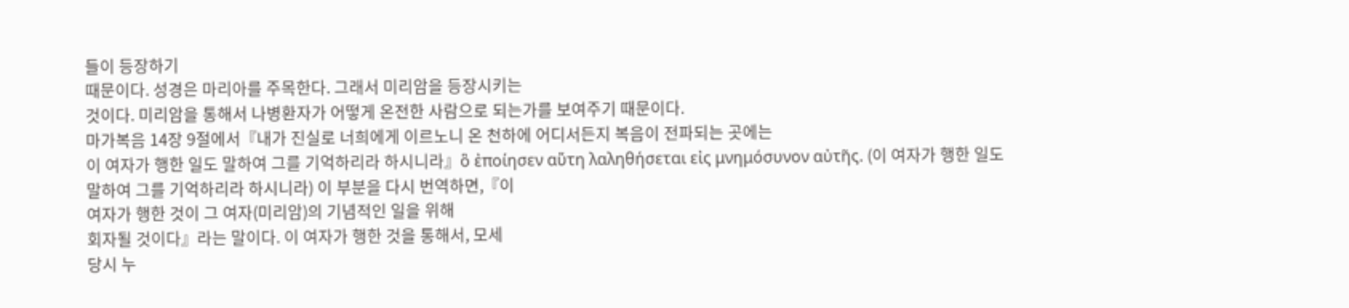들이 등장하기
때문이다. 성경은 마리아를 주목한다. 그래서 미리암을 등장시키는
것이다. 미리암을 통해서 나병환자가 어떻게 온전한 사람으로 되는가를 보여주기 때문이다.
마가복음 14장 9절에서『내가 진실로 너희에게 이르노니 온 천하에 어디서든지 복음이 전파되는 곳에는
이 여자가 행한 일도 말하여 그를 기억하리라 하시니라』ὃ ἐποίησεν αὕτη λαληθήσεται εἰς μνημόσυνον αὐτῆς. (이 여자가 행한 일도
말하여 그를 기억하리라 하시니라) 이 부분을 다시 번역하면,『이
여자가 행한 것이 그 여자(미리암)의 기념적인 일을 위해
회자될 것이다』라는 말이다. 이 여자가 행한 것을 통해서, 모세
당시 누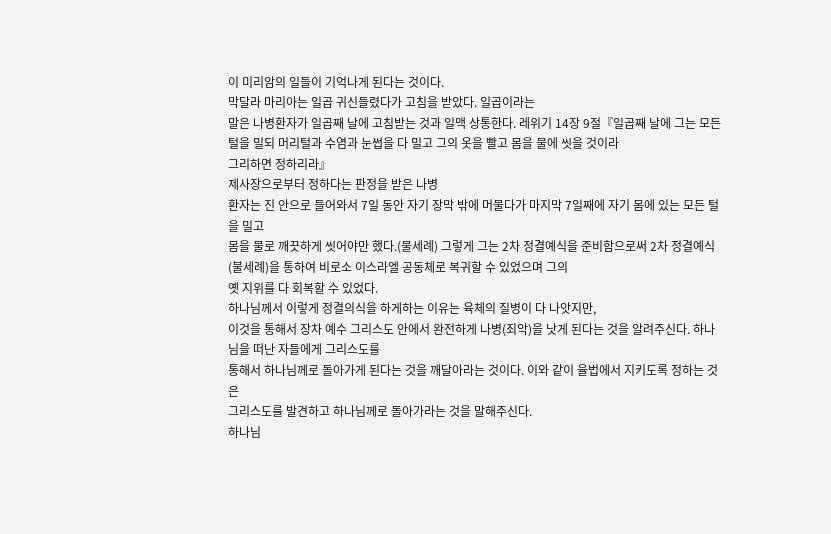이 미리암의 일들이 기억나게 된다는 것이다.
막달라 마리아는 일곱 귀신들렸다가 고침을 받았다. 일곱이라는
말은 나병환자가 일곱째 날에 고침받는 것과 일맥 상통한다. 레위기 14장 9절『일곱째 날에 그는 모든 털을 밀되 머리털과 수염과 눈썹을 다 밀고 그의 옷을 빨고 몸을 물에 씻을 것이라
그리하면 정하리라』
제사장으로부터 정하다는 판정을 받은 나병
환자는 진 안으로 들어와서 7일 동안 자기 장막 밖에 머물다가 마지막 7일째에 자기 몸에 있는 모든 털을 밀고
몸을 물로 깨끗하게 씻어야만 했다.(물세례) 그렇게 그는 2차 정결예식을 준비함으로써 2차 정결예식(불세례)을 통하여 비로소 이스라엘 공동체로 복귀할 수 있었으며 그의
옛 지위를 다 회복할 수 있었다.
하나님께서 이렇게 정결의식을 하게하는 이유는 육체의 질병이 다 나앗지만,
이것을 통해서 장차 예수 그리스도 안에서 완전하게 나병(죄악)을 낫게 된다는 것을 알려주신다. 하나님을 떠난 자들에게 그리스도를
통해서 하나님께로 돌아가게 된다는 것을 깨달아라는 것이다. 이와 같이 율법에서 지키도록 정하는 것은
그리스도를 발견하고 하나님께로 돌아가라는 것을 말해주신다.
하나님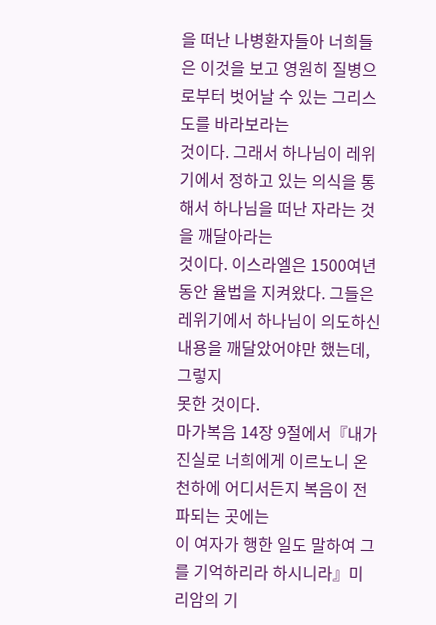을 떠난 나병환자들아 너희들은 이것을 보고 영원히 질병으로부터 벗어날 수 있는 그리스도를 바라보라는
것이다. 그래서 하나님이 레위기에서 정하고 있는 의식을 통해서 하나님을 떠난 자라는 것을 깨달아라는
것이다. 이스라엘은 1500여년 동안 율법을 지켜왔다. 그들은 레위기에서 하나님이 의도하신 내용을 깨달았어야만 했는데, 그렇지
못한 것이다.
마가복음 14장 9절에서『내가 진실로 너희에게 이르노니 온 천하에 어디서든지 복음이 전파되는 곳에는
이 여자가 행한 일도 말하여 그를 기억하리라 하시니라』미리암의 기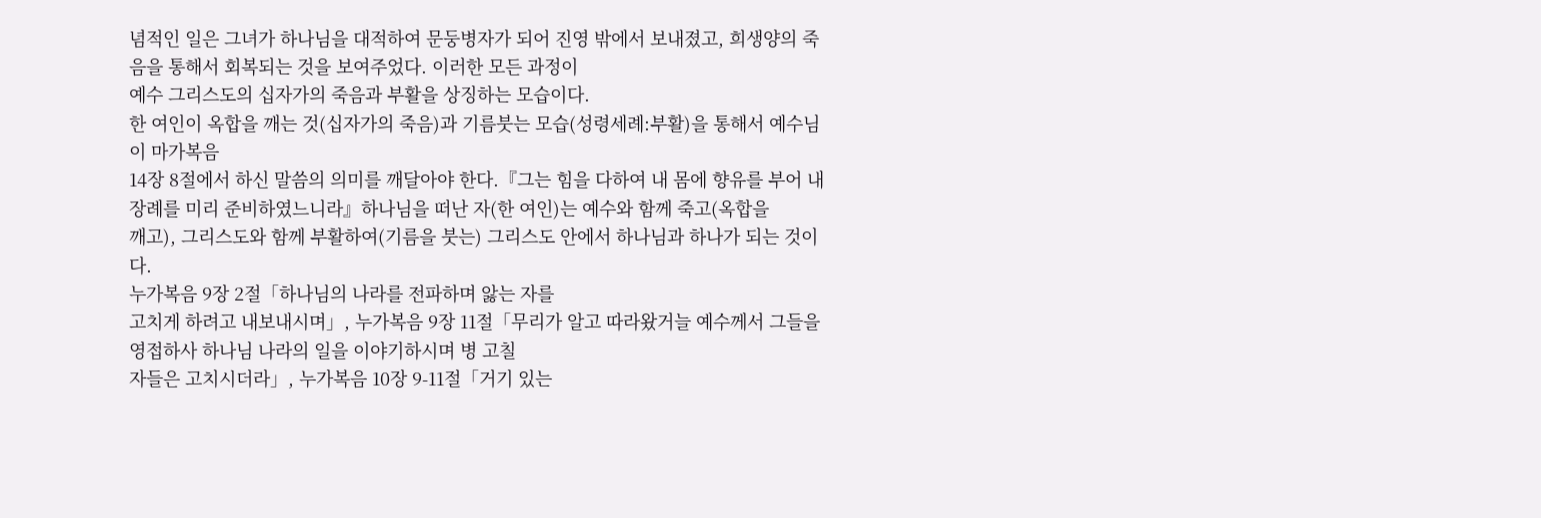념적인 일은 그녀가 하나님을 대적하여 문둥병자가 되어 진영 밖에서 보내졌고, 희생양의 죽음을 통해서 회복되는 것을 보여주었다. 이러한 모든 과정이
예수 그리스도의 십자가의 죽음과 부활을 상징하는 모습이다.
한 여인이 옥합을 깨는 것(십자가의 죽음)과 기름붓는 모습(성령세례:부활)을 통해서 예수님이 마가복음
14장 8절에서 하신 말씀의 의미를 깨달아야 한다.『그는 힘을 다하여 내 몸에 향유를 부어 내 장례를 미리 준비하였느니라』하나님을 떠난 자(한 여인)는 예수와 함께 죽고(옥합을
깨고), 그리스도와 함께 부활하여(기름을 붓는) 그리스도 안에서 하나님과 하나가 되는 것이다.
누가복음 9장 2절「하나님의 나라를 전파하며 앓는 자를
고치게 하려고 내보내시며」, 누가복음 9장 11절「무리가 알고 따라왔거늘 예수께서 그들을
영접하사 하나님 나라의 일을 이야기하시며 병 고칠
자들은 고치시더라」, 누가복음 10장 9-11절「거기 있는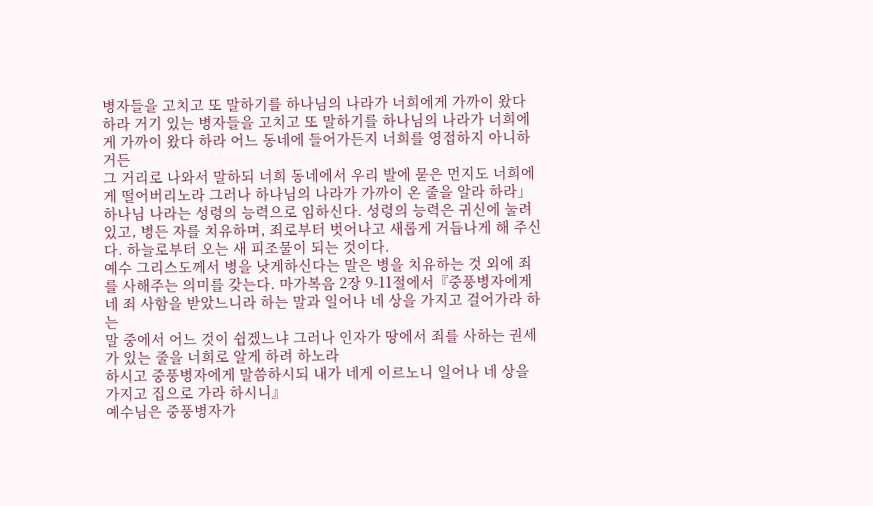병자들을 고치고 또 말하기를 하나님의 나라가 너희에게 가까이 왔다 하라 거기 있는 병자들을 고치고 또 말하기를 하나님의 나라가 너희에게 가까이 왔다 하라 어느 동네에 들어가든지 너희를 영접하지 아니하거든
그 거리로 나와서 말하되 너희 동네에서 우리 발에 묻은 먼지도 너희에게 떨어버리노라 그러나 하나님의 나라가 가까이 온 줄을 알라 하라」
하나님 나라는 성령의 능력으로 임하신다. 성령의 능력은 귀신에 눌려 있고, 병든 자를 치유하며, 죄로부터 벗어나고 새롭게 거듭나게 해 주신다. 하늘로부터 오는 새 피조물이 되는 것이다.
예수 그리스도께서 병을 낫게하신다는 말은 병을 치유하는 것 외에 죄를 사해주는 의미를 갖는다. 마가복음 2장 9-11절에서『중풍병자에게 네 죄 사함을 받았느니라 하는 말과 일어나 네 상을 가지고 걸어가라 하는
말 중에서 어느 것이 쉽겠느냐 그러나 인자가 땅에서 죄를 사하는 권세가 있는 줄을 너희로 알게 하려 하노라
하시고 중풍병자에게 말씀하시되 내가 네게 이르노니 일어나 네 상을 가지고 집으로 가라 하시니』
예수님은 중풍병자가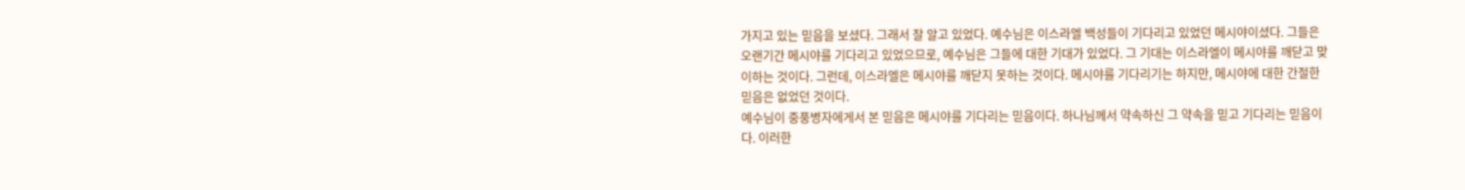가지고 있는 믿음을 보셨다. 그래서 잘 알고 있었다. 예수님은 이스라엘 백성들이 기다리고 있었던 메시야이셨다. 그들은 오랜기간 메시야를 기다리고 있었으므로, 예수님은 그들에 대한 기대가 있었다. 그 기대는 이스라엘이 메시야를 깨닫고 맞이하는 것이다. 그런데, 이스라엘은 메시야를 깨닫지 못하는 것이다. 메시야를 기다리기는 하지만, 메시야에 대한 간절한 믿음은 없었던 것이다.
예수님이 중풍병자에게서 본 믿음은 메시야를 기다리는 믿음이다. 하나님께서 약속하신 그 약속을 믿고 기다리는 믿음이다. 이러한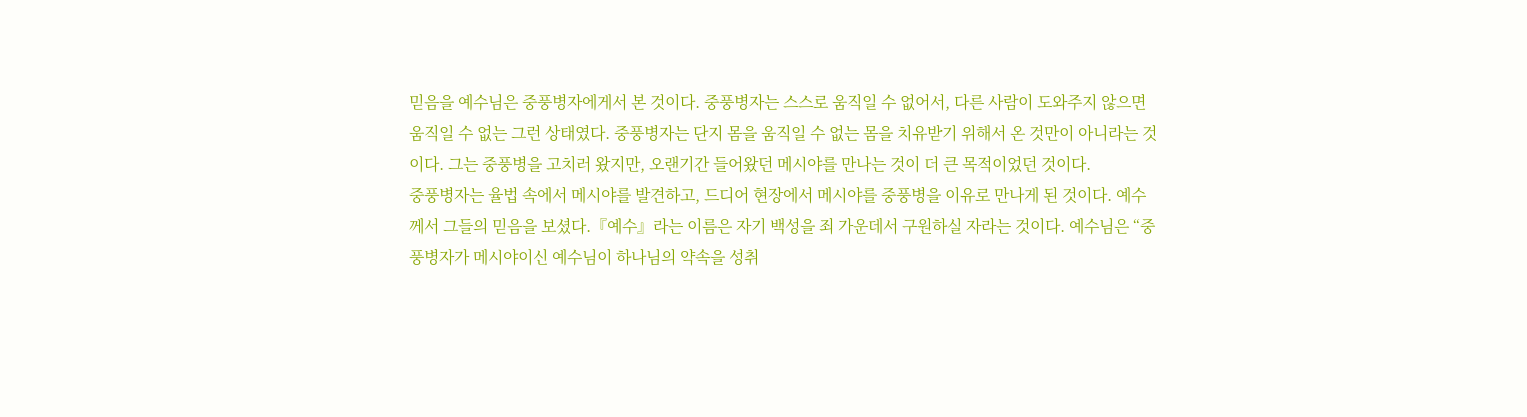믿음을 예수님은 중풍병자에게서 본 것이다. 중풍병자는 스스로 움직일 수 없어서, 다른 사람이 도와주지 않으면 움직일 수 없는 그런 상태였다. 중풍병자는 단지 몸을 움직일 수 없는 몸을 치유받기 위해서 온 것만이 아니라는 것이다. 그는 중풍병을 고치러 왔지만, 오랜기간 들어왔던 메시야를 만나는 것이 더 큰 목적이었던 것이다.
중풍병자는 율법 속에서 메시야를 발견하고, 드디어 현장에서 메시야를 중풍병을 이유로 만나게 된 것이다. 예수께서 그들의 믿음을 보셨다.『예수』라는 이름은 자기 백성을 죄 가운데서 구원하실 자라는 것이다. 예수님은 “중풍병자가 메시야이신 예수님이 하나님의 약속을 성취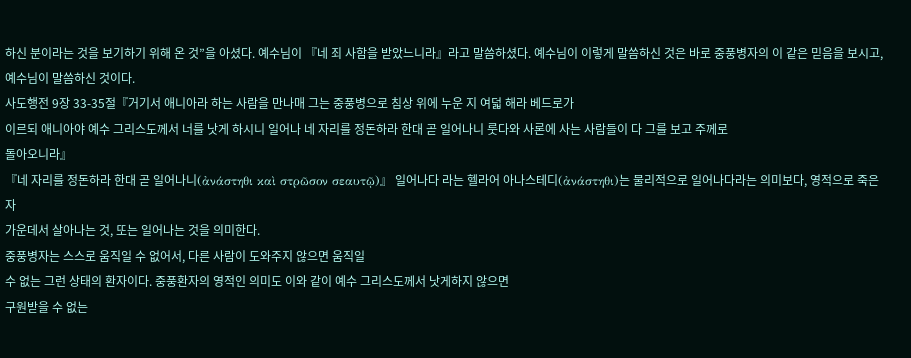하신 분이라는 것을 보기하기 위해 온 것”을 아셨다. 예수님이 『네 죄 사함을 받았느니라』라고 말씀하셨다. 예수님이 이렇게 말씀하신 것은 바로 중풍병자의 이 같은 믿음을 보시고, 예수님이 말씀하신 것이다.
사도행전 9장 33-35절『거기서 애니아라 하는 사람을 만나매 그는 중풍병으로 침상 위에 누운 지 여덟 해라 베드로가
이르되 애니아야 예수 그리스도께서 너를 낫게 하시니 일어나 네 자리를 정돈하라 한대 곧 일어나니 룻다와 사론에 사는 사람들이 다 그를 보고 주께로
돌아오니라』
『네 자리를 정돈하라 한대 곧 일어나니(ἀνάστηθι καὶ στρῶσον σεαυτῷ)』 일어나다 라는 헬라어 아나스테디(ἀνάστηθι)는 물리적으로 일어나다라는 의미보다, 영적으로 죽은 자
가운데서 살아나는 것, 또는 일어나는 것을 의미한다.
중풍병자는 스스로 움직일 수 없어서, 다른 사람이 도와주지 않으면 움직일
수 없는 그런 상태의 환자이다. 중풍환자의 영적인 의미도 이와 같이 예수 그리스도께서 낫게하지 않으면
구원받을 수 없는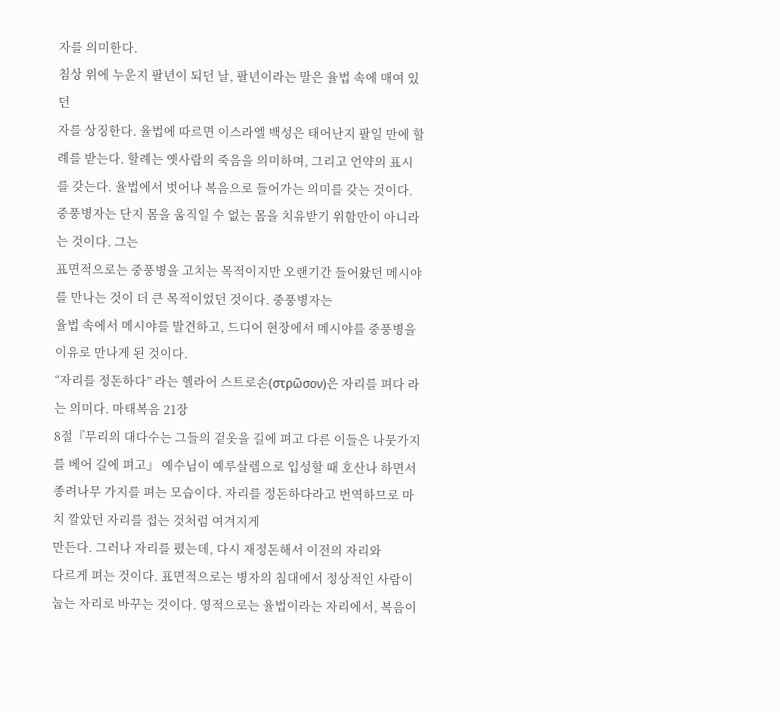자를 의미한다.
침상 위에 누운지 팔년이 되던 날, 팔년이라는 말은 율법 속에 매여 있던
자를 상징한다. 율법에 따르면 이스라엘 백성은 태어난지 팔일 만에 할례를 받는다. 할례는 옛사람의 죽음을 의미하며, 그리고 언약의 표시를 갖는다. 율법에서 벗어나 복음으로 들어가는 의미를 갖는 것이다.
중풍병자는 단지 몸을 움직일 수 없는 몸을 치유받기 위함만이 아니라는 것이다. 그는
표면적으로는 중풍병을 고치는 목적이지만 오랜기간 들어왔던 메시야를 만나는 것이 더 큰 목적이었던 것이다. 중풍병자는
율법 속에서 메시야를 발견하고, 드디어 현장에서 메시야를 중풍병을 이유로 만나게 된 것이다.
“자리를 정돈하다” 라는 헬라어 스트로손(στρῶσον)은 자리를 펴다 라는 의미다. 마태복음 21장
8절『무리의 대다수는 그들의 겉옷을 길에 펴고 다른 이들은 나뭇가지를 베어 길에 펴고』 예수님이 예루살렘으로 입성할 때 호산나 하면서 종려나무 가지를 펴는 모습이다. 자리를 정돈하다라고 번역하므로 마치 깔았던 자리를 접는 것처럼 여겨지게
만든다. 그러나 자리를 폈는데, 다시 재정돈해서 이전의 자리와
다르게 펴는 것이다. 표면적으로는 병자의 침대에서 정상적인 사람이 눕는 자리로 바꾸는 것이다. 영적으로는 율법이라는 자리에서, 복음이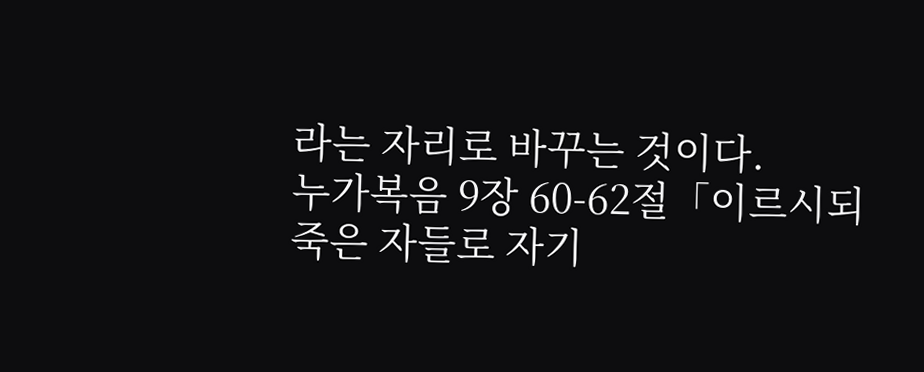라는 자리로 바꾸는 것이다.
누가복음 9장 60-62절「이르시되 죽은 자들로 자기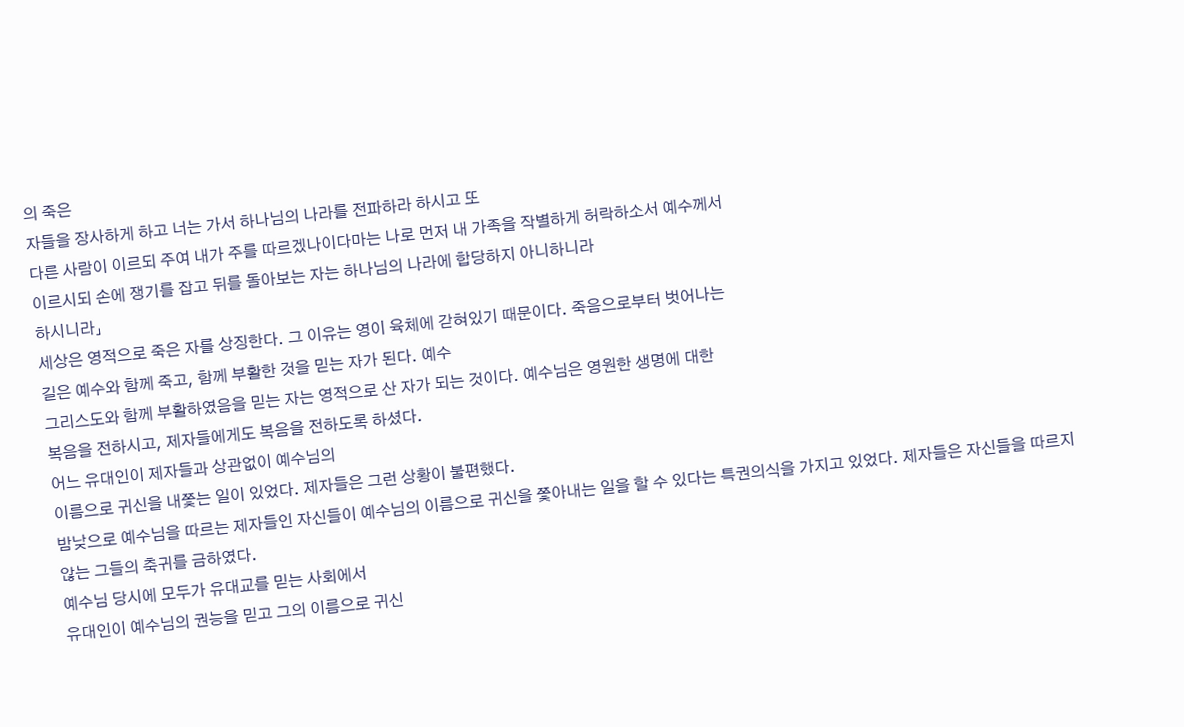의 죽은
자들을 장사하게 하고 너는 가서 하나님의 나라를 전파하라 하시고 또
다른 사람이 이르되 주여 내가 주를 따르겠나이다마는 나로 먼저 내 가족을 작별하게 허락하소서 예수께서
이르시되 손에 쟁기를 잡고 뒤를 돌아보는 자는 하나님의 나라에 합당하지 아니하니라
하시니라」
세상은 영적으로 죽은 자를 상징한다. 그 이유는 영이 육체에 갇혀있기 때문이다. 죽음으로부터 벗어나는
길은 예수와 함께 죽고, 함께 부활한 것을 믿는 자가 된다. 예수
그리스도와 함께 부활하였음을 믿는 자는 영적으로 산 자가 되는 것이다. 예수님은 영원한 생명에 대한
복음을 전하시고, 제자들에게도 복음을 전하도록 하셨다.
어느 유대인이 제자들과 상관없이 예수님의
이름으로 귀신을 내쫓는 일이 있었다. 제자들은 그런 상황이 불편했다.
밤낮으로 예수님을 따르는 제자들인 자신들이 예수님의 이름으로 귀신을 쫓아내는 일을 할 수 있다는 특권의식을 가지고 있었다. 제자들은 자신들을 따르지 않는 그들의 축귀를 금하였다.
예수님 당시에 모두가 유대교를 믿는 사회에서
유대인이 예수님의 권능을 믿고 그의 이름으로 귀신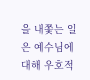을 내쫓는 일은 예수님에 대해 우호적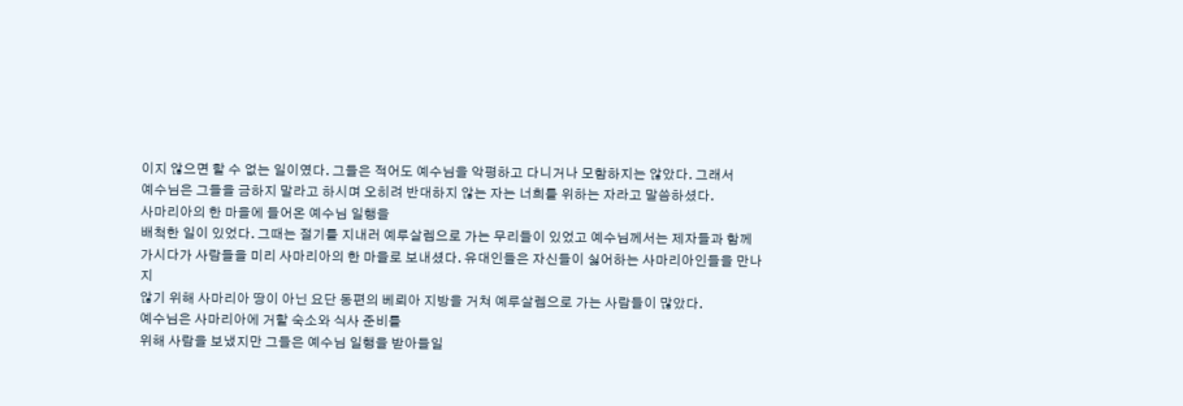이지 않으면 할 수 없는 일이였다. 그들은 적어도 예수님을 악평하고 다니거나 모함하지는 않았다. 그래서
예수님은 그들을 금하지 말라고 하시며 오히려 반대하지 않는 자는 너희를 위하는 자라고 말씀하셨다.
사마리아의 한 마을에 들어온 예수님 일행을
배척한 일이 있었다. 그때는 절기를 지내러 예루살렘으로 가는 무리들이 있었고 예수님께서는 제자들과 함께
가시다가 사람들을 미리 사마리아의 한 마을로 보내셨다. 유대인들은 자신들이 싫어하는 사마리아인들을 만나지
않기 위해 사마리아 땅이 아닌 요단 동편의 베뢰아 지방을 거쳐 예루살렘으로 가는 사람들이 많았다.
예수님은 사마리아에 거할 숙소와 식사 준비를
위해 사람을 보냈지만 그들은 예수님 일행을 받아들일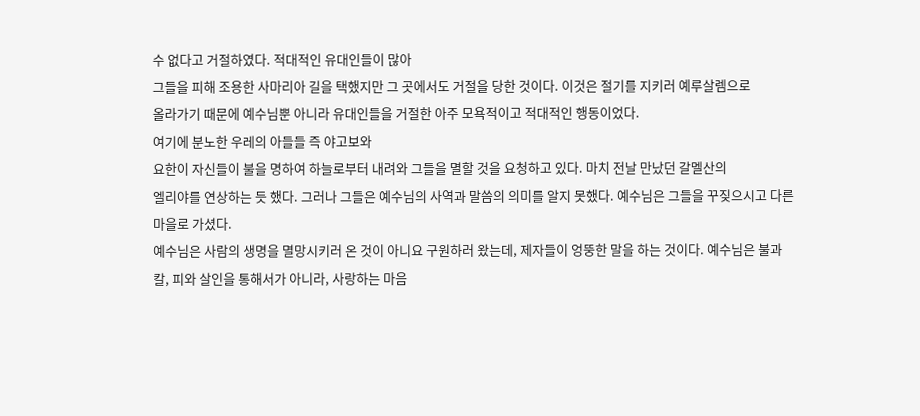수 없다고 거절하였다. 적대적인 유대인들이 많아
그들을 피해 조용한 사마리아 길을 택했지만 그 곳에서도 거절을 당한 것이다. 이것은 절기를 지키러 예루살렘으로
올라가기 때문에 예수님뿐 아니라 유대인들을 거절한 아주 모욕적이고 적대적인 행동이었다.
여기에 분노한 우레의 아들들 즉 야고보와
요한이 자신들이 불을 명하여 하늘로부터 내려와 그들을 멸할 것을 요청하고 있다. 마치 전날 만났던 갈멜산의
엘리야를 연상하는 듯 했다. 그러나 그들은 예수님의 사역과 말씀의 의미를 알지 못했다. 예수님은 그들을 꾸짖으시고 다른 마을로 가셨다.
예수님은 사람의 생명을 멸망시키러 온 것이 아니요 구원하러 왔는데, 제자들이 엉뚱한 말을 하는 것이다. 예수님은 불과 칼, 피와 살인을 통해서가 아니라, 사랑하는 마음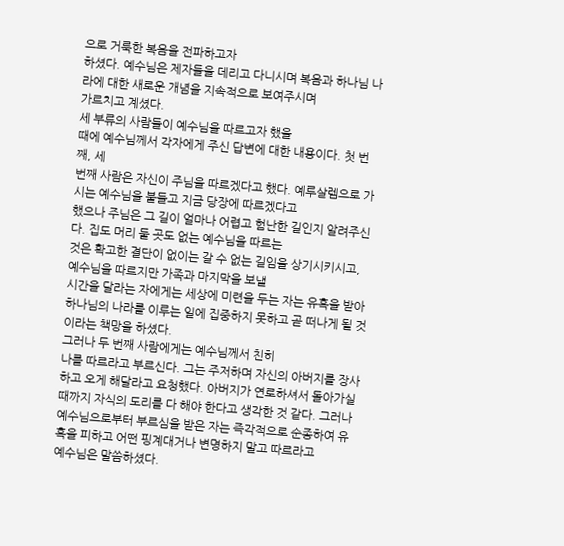으로 거룩한 복음을 전파하고자
하셨다. 예수님은 제자들을 데리고 다니시며 복음과 하나님 나라에 대한 새로운 개념을 지속적으로 보여주시며
가르치고 계셨다.
세 부류의 사람들이 예수님을 따르고자 했을
때에 예수님께서 각자에게 주신 답변에 대한 내용이다. 첫 번째, 세
번째 사람은 자신이 주님을 따르겠다고 했다. 예루살렘으로 가시는 예수님을 붙들고 지금 당장에 따르겠다고
했으나 주님은 그 길이 얼마나 어렵고 험난한 길인지 알려주신다. 집도 머리 둘 곳도 없는 예수님을 따르는
것은 확고한 결단이 없이는 갈 수 없는 길임을 상기시키시고, 예수님을 따르지만 가족과 마지막을 보낼
시간을 달라는 자에게는 세상에 미련을 두는 자는 유혹을 받아 하나님의 나라를 이루는 일에 집중하지 못하고 곧 떠나게 될 것이라는 책망을 하셨다.
그러나 두 번째 사람에게는 예수님께서 친히
나를 따르라고 부르신다. 그는 주저하며 자신의 아버지를 장사하고 오게 해달라고 요청했다. 아버지가 연로하셔서 돌아가실 때까지 자식의 도리를 다 해야 한다고 생각한 것 같다. 그러나 예수님으로부터 부르심을 받은 자는 즉각적으로 순종하여 유혹을 피하고 어떤 핑계대거나 변명하지 말고 따르라고
예수님은 말씀하셨다.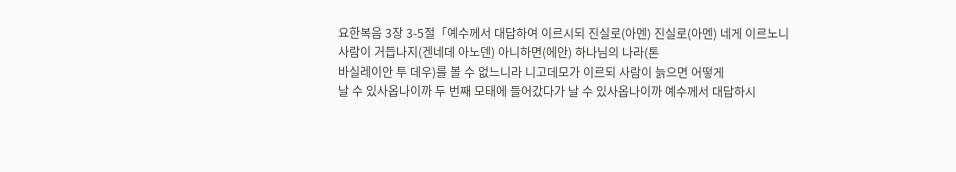요한복음 3장 3-5절「예수께서 대답하여 이르시되 진실로(아멘) 진실로(아멘) 네게 이르노니
사람이 거듭나지(겐네데 아노덴) 아니하면(에안) 하나님의 나라(톤
바실레이안 투 데우)를 볼 수 없느니라 니고데모가 이르되 사람이 늙으면 어떻게
날 수 있사옵나이까 두 번째 모태에 들어갔다가 날 수 있사옵나이까 예수께서 대답하시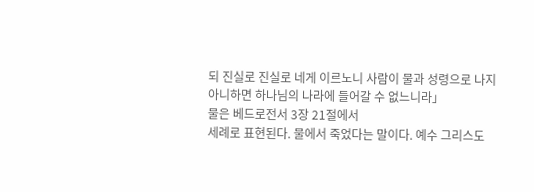되 진실로 진실로 네게 이르노니 사람이 물과 성령으로 나지 아니하면 하나님의 나라에 들어갈 수 없느니라」
물은 베드로전서 3장 21절에서
세례로 표현된다. 물에서 죽었다는 말이다. 예수 그리스도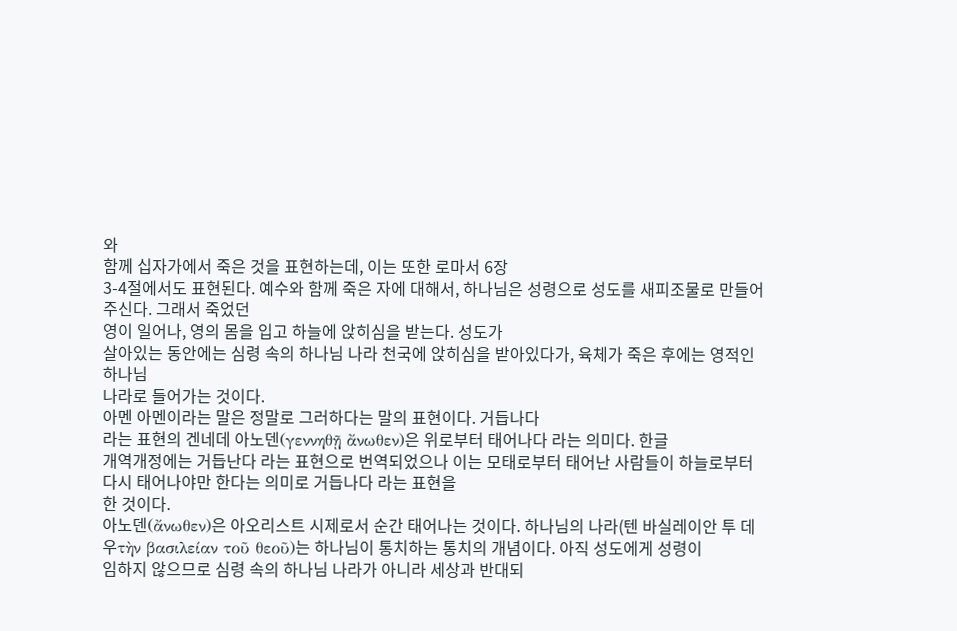와
함께 십자가에서 죽은 것을 표현하는데, 이는 또한 로마서 6장
3-4절에서도 표현된다. 예수와 함께 죽은 자에 대해서, 하나님은 성령으로 성도를 새피조물로 만들어주신다. 그래서 죽었던
영이 일어나, 영의 몸을 입고 하늘에 앉히심을 받는다. 성도가
살아있는 동안에는 심령 속의 하나님 나라 천국에 앉히심을 받아있다가, 육체가 죽은 후에는 영적인 하나님
나라로 들어가는 것이다.
아멘 아멘이라는 말은 정말로 그러하다는 말의 표현이다. 거듭나다
라는 표현의 겐네데 아노덴(γεννηθῇ ἄνωθεν)은 위로부터 태어나다 라는 의미다. 한글
개역개정에는 거듭난다 라는 표현으로 번역되었으나 이는 모태로부터 태어난 사람들이 하늘로부터 다시 태어나야만 한다는 의미로 거듭나다 라는 표현을
한 것이다.
아노덴(ἄνωθεν)은 아오리스트 시제로서 순간 태어나는 것이다. 하나님의 나라(텐 바실레이안 투 데우τὴν βασιλείαν τοῦ θεοῦ)는 하나님이 통치하는 통치의 개념이다. 아직 성도에게 성령이
임하지 않으므로 심령 속의 하나님 나라가 아니라 세상과 반대되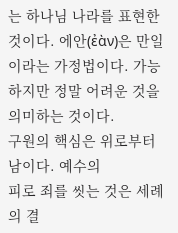는 하나님 나라를 표현한 것이다. 에안(ἐὰν)은 만일 이라는 가정법이다. 가능하지만 정말 어려운 것을
의미하는 것이다.
구원의 핵심은 위로부터 남이다. 예수의
피로 죄를 씻는 것은 세례의 결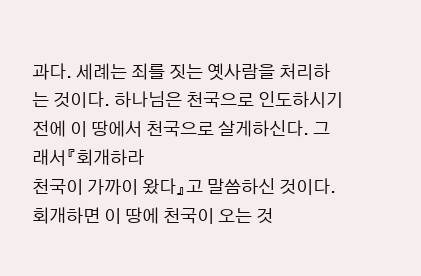과다. 세례는 죄를 짓는 옛사람을 처리하는 것이다. 하나님은 천국으로 인도하시기 전에 이 땅에서 천국으로 살게하신다. 그래서『회개하라
천국이 가까이 왔다』고 말씀하신 것이다. 회개하면 이 땅에 천국이 오는 것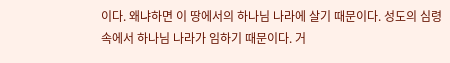이다. 왜냐하면 이 땅에서의 하나님 나라에 살기 때문이다. 성도의 심령
속에서 하나님 나라가 임하기 때문이다. 거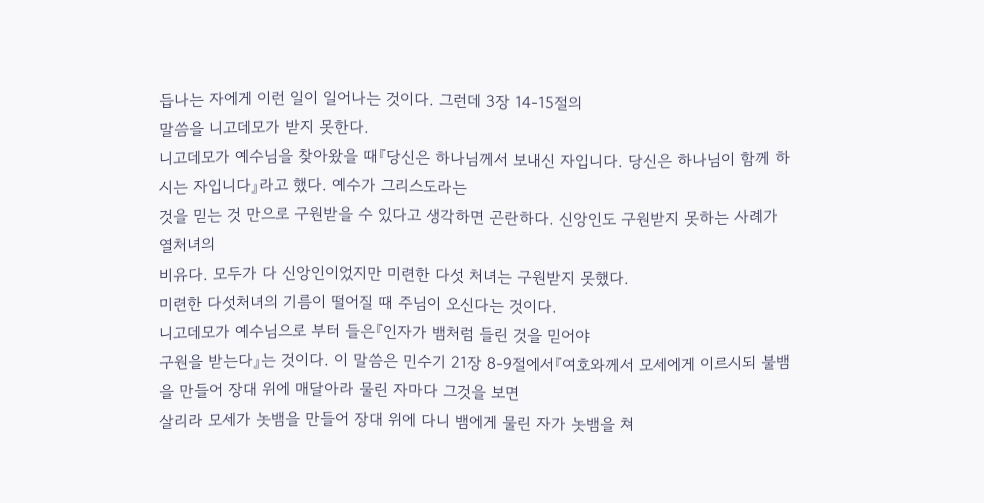듭나는 자에게 이런 일이 일어나는 것이다. 그런데 3장 14-15절의
말씀을 니고데모가 받지 못한다.
니고데모가 예수님을 찾아왔을 때『당신은 하나님께서 보내신 자입니다. 당신은 하나님이 함께 하시는 자입니다』라고 했다. 예수가 그리스도라는
것을 믿는 것 만으로 구원받을 수 있다고 생각하면 곤란하다. 신앙인도 구원받지 못하는 사례가 열처녀의
비유다. 모두가 다 신앙인이었지만 미련한 다섯 처녀는 구원받지 못했다.
미련한 다섯처녀의 기름이 떨어질 때 주님이 오신다는 것이다.
니고데모가 예수님으로 부터 들은『인자가 뱀처럼 들린 것을 믿어야
구원을 받는다』는 것이다. 이 말씀은 민수기 21장 8-9절에서『여호와께서 모세에게 이르시되 불뱀을 만들어 장대 위에 매달아라 물린 자마다 그것을 보면
살리라 모세가 놋뱀을 만들어 장대 위에 다니 뱀에게 물린 자가 놋뱀을 쳐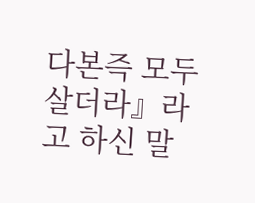다본즉 모두 살더라』라고 하신 말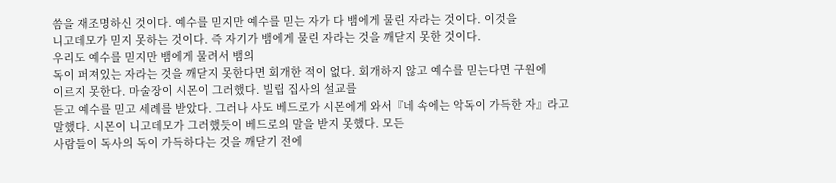씀을 재조명하신 것이다. 예수를 믿지만 예수를 믿는 자가 다 뱀에게 물린 자라는 것이다. 이것을
니고데모가 믿지 못하는 것이다. 즉 자기가 뱀에게 물린 자라는 것을 깨닫지 못한 것이다.
우리도 예수를 믿지만 뱀에게 물려서 뱀의
독이 퍼져있는 자라는 것을 깨닫지 못한다면 회개한 적이 없다. 회개하지 않고 예수를 믿는다면 구원에
이르지 못한다. 마술장이 시몬이 그러했다. 빌립 집사의 설교를
듣고 예수를 믿고 세례를 받았다. 그러나 사도 베드로가 시몬에게 와서『네 속에는 악독이 가득한 자』라고
말했다. 시몬이 니고데모가 그러했듯이 베드로의 말을 받지 못했다. 모든
사람들이 독사의 독이 가득하다는 것을 깨닫기 전에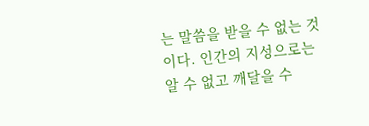는 말씀을 받을 수 없는 것이다. 인간의 지성으로는
알 수 없고 깨달을 수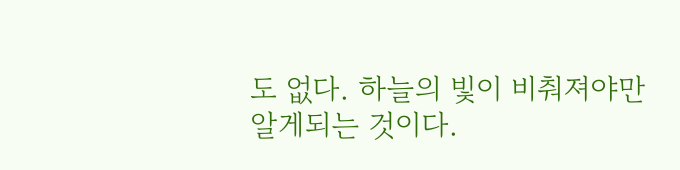도 없다. 하늘의 빛이 비춰져야만 알게되는 것이다.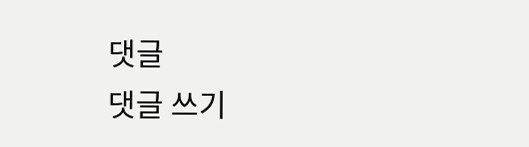댓글
댓글 쓰기